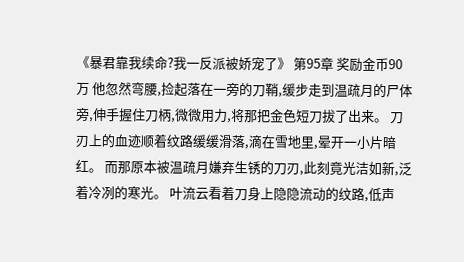《暴君靠我续命?我一反派被娇宠了》 第95章 奖励金币90万 他忽然弯腰,捡起落在一旁的刀鞘,缓步走到温疏月的尸体旁,伸手握住刀柄,微微用力,将那把金色短刀拔了出来。 刀刃上的血迹顺着纹路缓缓滑落,滴在雪地里,晕开一小片暗红。 而那原本被温疏月嫌弃生锈的刀刃,此刻竟光洁如新,泛着冷冽的寒光。 叶流云看着刀身上隐隐流动的纹路,低声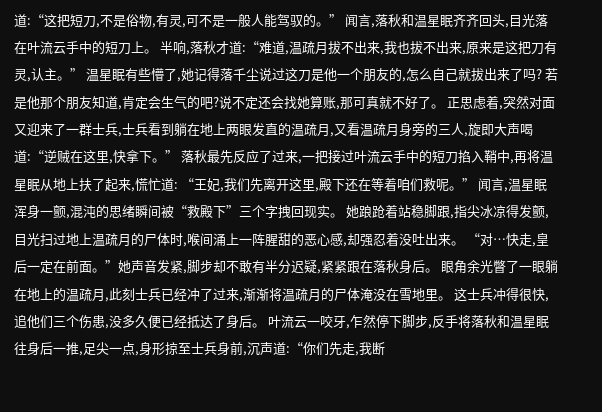道:“这把短刀,不是俗物,有灵,可不是一般人能驾驭的。” 闻言,落秋和温星眠齐齐回头,目光落在叶流云手中的短刀上。 半响,落秋才道:“难道,温疏月拔不出来,我也拔不出来,原来是这把刀有灵,认主。” 温星眠有些懵了,她记得落千尘说过这刀是他一个朋友的,怎么自己就拔出来了吗? 若是他那个朋友知道,肯定会生气的吧?说不定还会找她算账,那可真就不好了。 正思虑着,突然对面又迎来了一群士兵,士兵看到躺在地上两眼发直的温疏月,又看温疏月身旁的三人,旋即大声喝道:“逆贼在这里,快拿下。” 落秋最先反应了过来,一把接过叶流云手中的短刀掐入鞘中,再将温星眠从地上扶了起来,慌忙道: “王妃,我们先离开这里,殿下还在等着咱们救呢。” 闻言,温星眠浑身一颤,混沌的思绪瞬间被“救殿下”三个字拽回现实。 她踉跄着站稳脚跟,指尖冰凉得发颤,目光扫过地上温疏月的尸体时,喉间涌上一阵腥甜的恶心感,却强忍着没吐出来。 “对…快走,皇后一定在前面。”她声音发紧,脚步却不敢有半分迟疑,紧紧跟在落秋身后。 眼角余光瞥了一眼躺在地上的温疏月,此刻士兵已经冲了过来,渐渐将温疏月的尸体淹没在雪地里。 这士兵冲得很快,追他们三个伤患,没多久便已经抵达了身后。 叶流云一咬牙,乍然停下脚步,反手将落秋和温星眠往身后一推,足尖一点,身形掠至士兵身前,沉声道:“你们先走,我断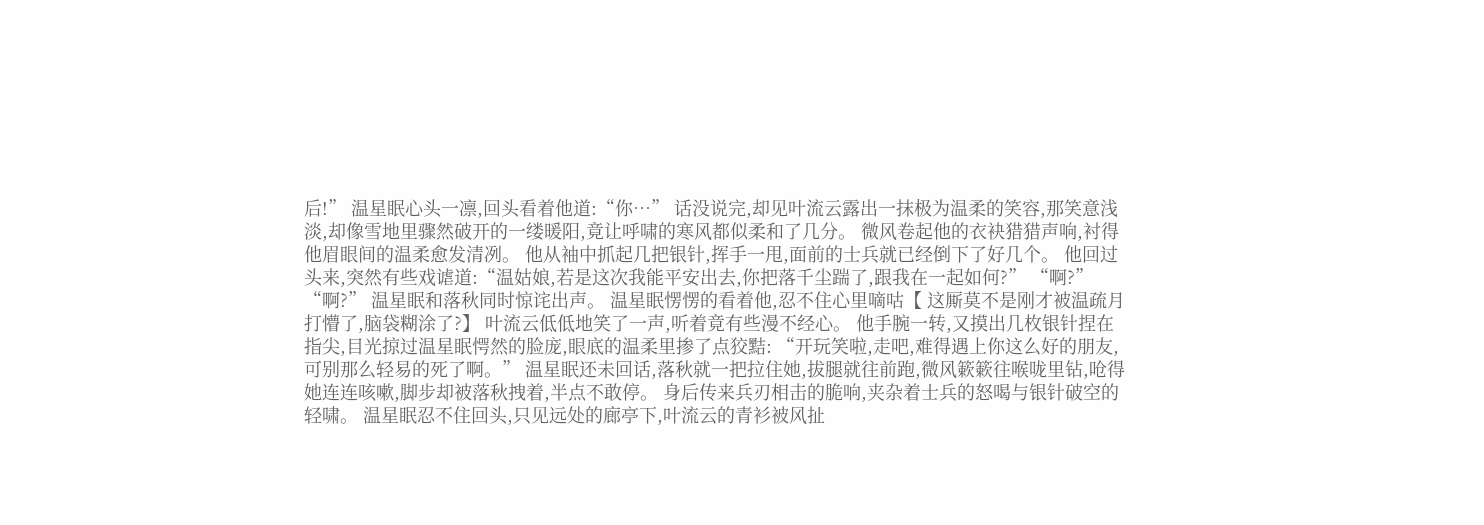后!” 温星眠心头一凛,回头看着他道:“你…” 话没说完,却见叶流云露出一抹极为温柔的笑容,那笑意浅淡,却像雪地里骤然破开的一缕暖阳,竟让呼啸的寒风都似柔和了几分。 微风卷起他的衣袂猎猎声响,衬得他眉眼间的温柔愈发清冽。 他从袖中抓起几把银针,挥手一甩,面前的士兵就已经倒下了好几个。 他回过头来,突然有些戏谑道:“温姑娘,若是这次我能平安出去,你把落千尘踹了,跟我在一起如何?” “啊?” “啊?” 温星眠和落秋同时惊诧出声。 温星眠愣愣的看着他,忍不住心里嘀咕【 这厮莫不是刚才被温疏月打懵了,脑袋糊涂了?】 叶流云低低地笑了一声,听着竟有些漫不经心。 他手腕一转,又摸出几枚银针捏在指尖,目光掠过温星眠愕然的脸庞,眼底的温柔里掺了点狡黠: “开玩笑啦,走吧,难得遇上你这么好的朋友,可别那么轻易的死了啊。” 温星眠还未回话,落秋就一把拉住她,拔腿就往前跑,微风簌簌往喉咙里钻,呛得她连连咳嗽,脚步却被落秋拽着,半点不敢停。 身后传来兵刃相击的脆响,夹杂着士兵的怒喝与银针破空的轻啸。 温星眠忍不住回头,只见远处的廊亭下,叶流云的青衫被风扯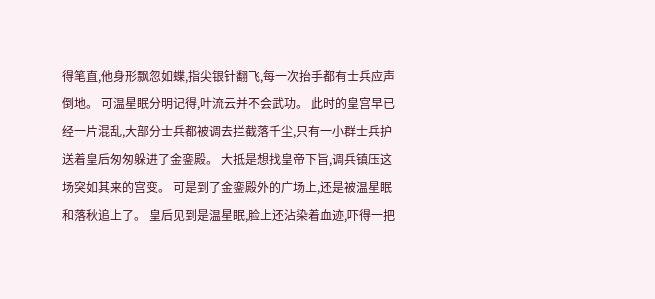得笔直,他身形飘忽如蝶,指尖银针翻飞,每一次抬手都有士兵应声倒地。 可温星眠分明记得,叶流云并不会武功。 此时的皇宫早已经一片混乱,大部分士兵都被调去拦截落千尘,只有一小群士兵护送着皇后匆匆躲进了金銮殿。 大抵是想找皇帝下旨,调兵镇压这场突如其来的宫变。 可是到了金銮殿外的广场上,还是被温星眠和落秋追上了。 皇后见到是温星眠,脸上还沾染着血迹,吓得一把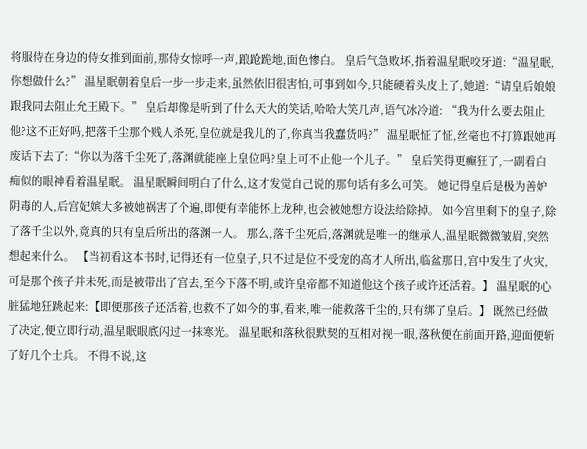将服侍在身边的侍女推到面前,那侍女惊呼一声,踉跄跪地,面色惨白。 皇后气急败坏,指着温星眠咬牙道:“温星眠,你想做什么?” 温星眠朝着皇后一步一步走来,虽然依旧很害怕,可事到如今,只能硬着头皮上了,她道:“请皇后娘娘跟我同去阻止允王殿下。” 皇后却像是听到了什么天大的笑话,哈哈大笑几声,语气冰冷道: “我为什么要去阻止他?这不正好吗,把落千尘那个贱人杀死,皇位就是我儿的了,你真当我蠢货吗?” 温星眠怔了怔,丝毫也不打算跟她再废话下去了:“你以为落千尘死了,落渊就能座上皇位吗?皇上可不止他一个儿子。” 皇后笑得更癫狂了,一副看白痴似的眼神看着温星眠。 温星眠瞬间明白了什么,这才发觉自己说的那句话有多么可笑。 她记得皇后是极为善妒阴毒的人,后宫妃嫔大多被她祸害了个遍,即便有幸能怀上龙种,也会被她想方设法给除掉。 如今宫里剩下的皇子,除了落千尘以外,竟真的只有皇后所出的落渊一人。 那么,落千尘死后,落渊就是唯一的继承人,温星眠微微皱眉,突然想起来什么。 【当初看这本书时,记得还有一位皇子,只不过是位不受宠的高才人所出,临盆那日,宫中发生了火灾,可是那个孩子并未死,而是被带出了宫去,至今下落不明,或许皇帝都不知道他这个孩子或许还活着。】 温星眠的心脏猛地狂跳起来:【即便那孩子还活着,也救不了如今的事,看来,唯一能救落千尘的,只有绑了皇后。】 既然已经做了决定,便立即行动,温星眠眼底闪过一抹寒光。 温星眠和落秋很默契的互相对视一眼,落秋便在前面开路,迎面便斩了好几个士兵。 不得不说,这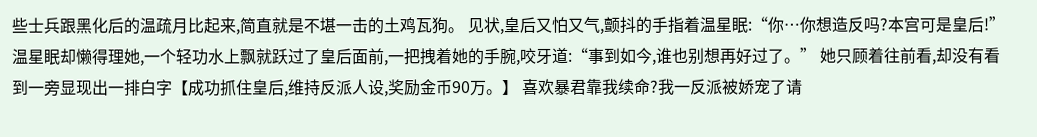些士兵跟黑化后的温疏月比起来,简直就是不堪一击的土鸡瓦狗。 见状,皇后又怕又气,颤抖的手指着温星眠:“你…你想造反吗?本宫可是皇后!” 温星眠却懒得理她,一个轻功水上飘就跃过了皇后面前,一把拽着她的手腕,咬牙道:“事到如今,谁也别想再好过了。” 她只顾着往前看,却没有看到一旁显现出一排白字【成功抓住皇后,维持反派人设,奖励金币90万。】 喜欢暴君靠我续命?我一反派被娇宠了请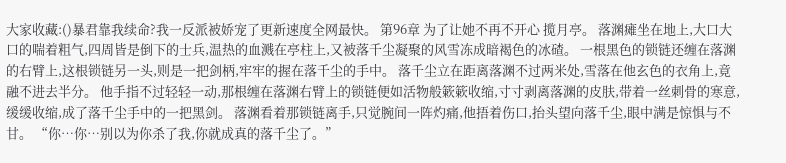大家收藏:()暴君靠我续命?我一反派被娇宠了更新速度全网最快。 第96章 为了让她不再不开心 揽月亭。 落渊瘫坐在地上,大口大口的喘着粗气,四周皆是倒下的士兵,温热的血溅在亭柱上,又被落千尘凝聚的风雪冻成暗褐色的冰碴。 一根黑色的锁链还缠在落渊的右臂上,这根锁链另一头,则是一把剑柄,牢牢的握在落千尘的手中。 落千尘立在距离落渊不过两米处,雪落在他玄色的衣角上,竟融不进去半分。 他手指不过轻轻一动,那根缠在落渊右臂上的锁链便如活物般簌簌收缩,寸寸剥离落渊的皮肤,带着一丝刺骨的寒意,缓缓收缩,成了落千尘手中的一把黑剑。 落渊看着那锁链离手,只觉腕间一阵灼痛,他捂着伤口,抬头望向落千尘,眼中满是惊惧与不甘。 “你…你…别以为你杀了我,你就成真的落千尘了。”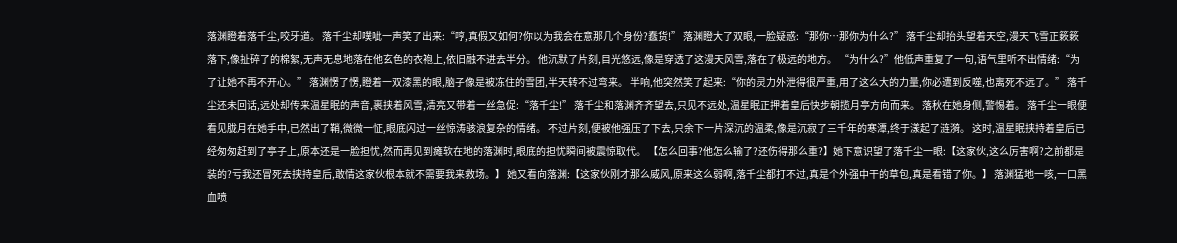落渊瞪着落千尘,咬牙道。 落千尘却噗呲一声笑了出来:“哼,真假又如何?你以为我会在意那几个身份?蠢货!” 落渊瞪大了双眼,一脸疑惑:“那你…那你为什么?” 落千尘却抬头望着天空,漫天飞雪正簌簌落下,像扯碎了的棉絮,无声无息地落在他玄色的衣袍上,依旧融不进去半分。 他沉默了片刻,目光悠远,像是穿透了这漫天风雪,落在了极远的地方。 “为什么?”他低声重复了一句,语气里听不出情绪:“为了让她不再不开心。” 落渊愣了愣,瞪着一双漆黑的眼,脑子像是被冻住的雪团,半天转不过弯来。 半响,他突然笑了起来:“你的灵力外泄得很严重,用了这么大的力量,你必遭到反噬,也离死不远了。” 落千尘还未回话,远处却传来温星眠的声音,裹挟着风雪,清亮又带着一丝急促:“落千尘!” 落千尘和落渊齐齐望去,只见不远处,温星眠正押着皇后快步朝揽月亭方向而来。 落秋在她身侧,警惕着。 落千尘一眼便看见胧月在她手中,已然出了鞘,微微一怔,眼底闪过一丝惊涛骇浪复杂的情绪。 不过片刻,便被他强压了下去,只余下一片深沉的温柔,像是沉寂了三千年的寒潭,终于漾起了涟漪。 这时,温星眠挟持着皇后已经匆匆赶到了亭子上,原本还是一脸担忧,然而再见到瘫软在地的落渊时,眼底的担忧瞬间被震惊取代。 【怎么回事?他怎么输了?还伤得那么重?】她下意识望了落千尘一眼:【这家伙,这么厉害啊?之前都是装的?亏我还冒死去挟持皇后,敢情这家伙根本就不需要我来救场。】 她又看向落渊:【这家伙刚才那么威风,原来这么弱啊,落千尘都打不过,真是个外强中干的草包,真是看错了你。】 落渊猛地一咳,一口黑血喷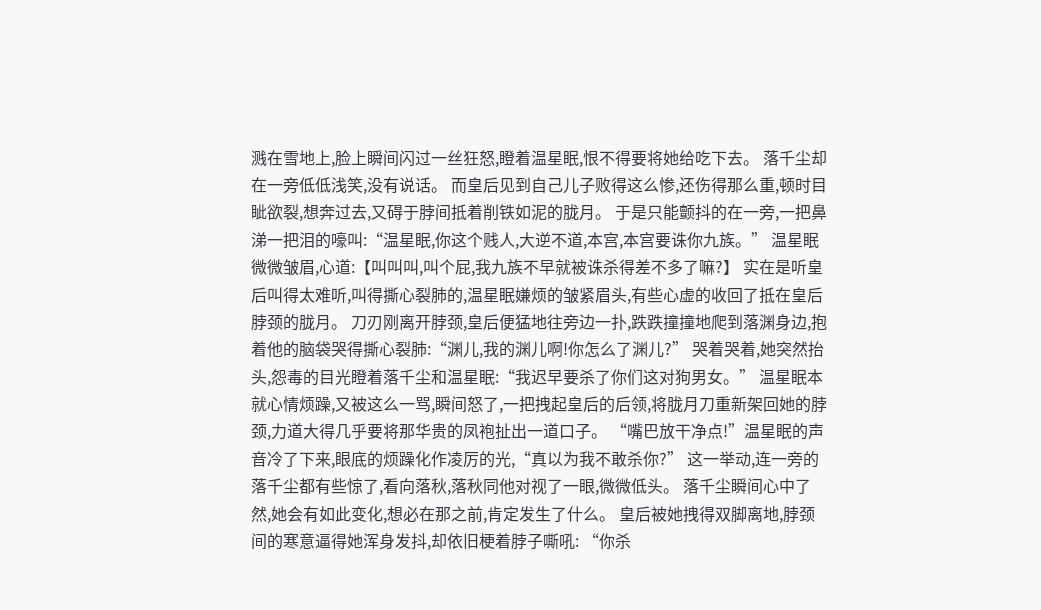溅在雪地上,脸上瞬间闪过一丝狂怒,瞪着温星眠,恨不得要将她给吃下去。 落千尘却在一旁低低浅笑,没有说话。 而皇后见到自己儿子败得这么惨,还伤得那么重,顿时目眦欲裂,想奔过去,又碍于脖间抵着削铁如泥的胧月。 于是只能颤抖的在一旁,一把鼻涕一把泪的嚎叫:“温星眠,你这个贱人,大逆不道,本宫,本宫要诛你九族。” 温星眠微微皱眉,心道:【叫叫叫,叫个屁,我九族不早就被诛杀得差不多了嘛?】 实在是听皇后叫得太难听,叫得撕心裂肺的,温星眠嫌烦的皱紧眉头,有些心虚的收回了抵在皇后脖颈的胧月。 刀刃刚离开脖颈,皇后便猛地往旁边一扑,跌跌撞撞地爬到落渊身边,抱着他的脑袋哭得撕心裂肺:“渊儿,我的渊儿啊!你怎么了渊儿?” 哭着哭着,她突然抬头,怨毒的目光瞪着落千尘和温星眠:“我迟早要杀了你们这对狗男女。” 温星眠本就心情烦躁,又被这么一骂,瞬间怒了,一把拽起皇后的后领,将胧月刀重新架回她的脖颈,力道大得几乎要将那华贵的凤袍扯出一道口子。 “嘴巴放干净点!”温星眠的声音冷了下来,眼底的烦躁化作凌厉的光,“真以为我不敢杀你?” 这一举动,连一旁的落千尘都有些惊了,看向落秋,落秋同他对视了一眼,微微低头。 落千尘瞬间心中了然,她会有如此变化,想必在那之前,肯定发生了什么。 皇后被她拽得双脚离地,脖颈间的寒意逼得她浑身发抖,却依旧梗着脖子嘶吼: “你杀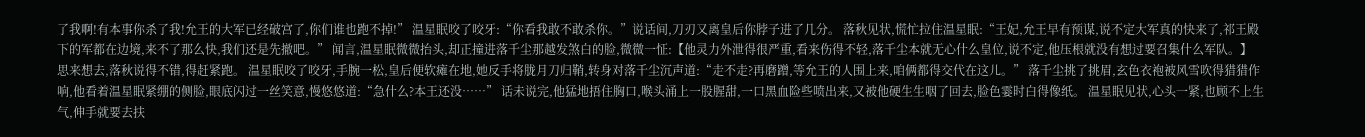了我啊!有本事你杀了我!允王的大军已经破宫了,你们谁也跑不掉!” 温星眠咬了咬牙:“你看我敢不敢杀你。”说话间,刀刃又离皇后你脖子进了几分。 落秋见状,慌忙拉住温星眠:“王妃,允王早有预谋,说不定大军真的快来了,祁王殿下的军都在边境,来不了那么快,我们还是先撤吧。” 闻言,温星眠微微抬头,却正撞进落千尘那越发煞白的脸,微微一怔:【他灵力外泄得很严重,看来伤得不轻,落千尘本就无心什么皇位,说不定,他压根就没有想过要召集什么军队。】 思来想去,落秋说得不错,得赶紧跑。 温星眠咬了咬牙,手腕一松,皇后便软瘫在地,她反手将胧月刀归鞘,转身对落千尘沉声道:“走不走?再磨蹭,等允王的人围上来,咱俩都得交代在这儿。” 落千尘挑了挑眉,玄色衣袍被风雪吹得猎猎作响,他看着温星眠紧绷的侧脸,眼底闪过一丝笑意,慢悠悠道:“急什么?本王还没……” 话未说完,他猛地捂住胸口,喉头涌上一股腥甜,一口黑血险些喷出来,又被他硬生生咽了回去,脸色霎时白得像纸。 温星眠见状,心头一紧,也顾不上生气,伸手就要去扶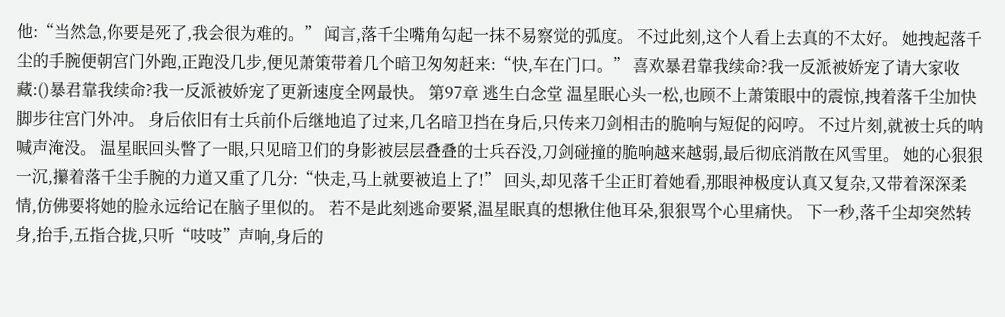他:“当然急,你要是死了,我会很为难的。” 闻言,落千尘嘴角勾起一抹不易察觉的弧度。 不过此刻,这个人看上去真的不太好。 她拽起落千尘的手腕便朝宫门外跑,正跑没几步,便见萧策带着几个暗卫匆匆赶来:“快,车在门口。” 喜欢暴君靠我续命?我一反派被娇宠了请大家收藏:()暴君靠我续命?我一反派被娇宠了更新速度全网最快。 第97章 逃生白念堂 温星眠心头一松,也顾不上萧策眼中的震惊,拽着落千尘加快脚步往宫门外冲。 身后依旧有士兵前仆后继地追了过来,几名暗卫挡在身后,只传来刀剑相击的脆响与短促的闷哼。 不过片刻,就被士兵的呐喊声淹没。 温星眠回头瞥了一眼,只见暗卫们的身影被层层叠叠的士兵吞没,刀剑碰撞的脆响越来越弱,最后彻底消散在风雪里。 她的心狠狠一沉,攥着落千尘手腕的力道又重了几分:“快走,马上就要被追上了!” 回头,却见落千尘正盯着她看,那眼神极度认真又复杂,又带着深深柔情,仿佛要将她的脸永远给记在脑子里似的。 若不是此刻逃命要紧,温星眠真的想揪住他耳朵,狠狠骂个心里痛快。 下一秒,落千尘却突然转身,抬手,五指合拢,只听“吱吱”声响,身后的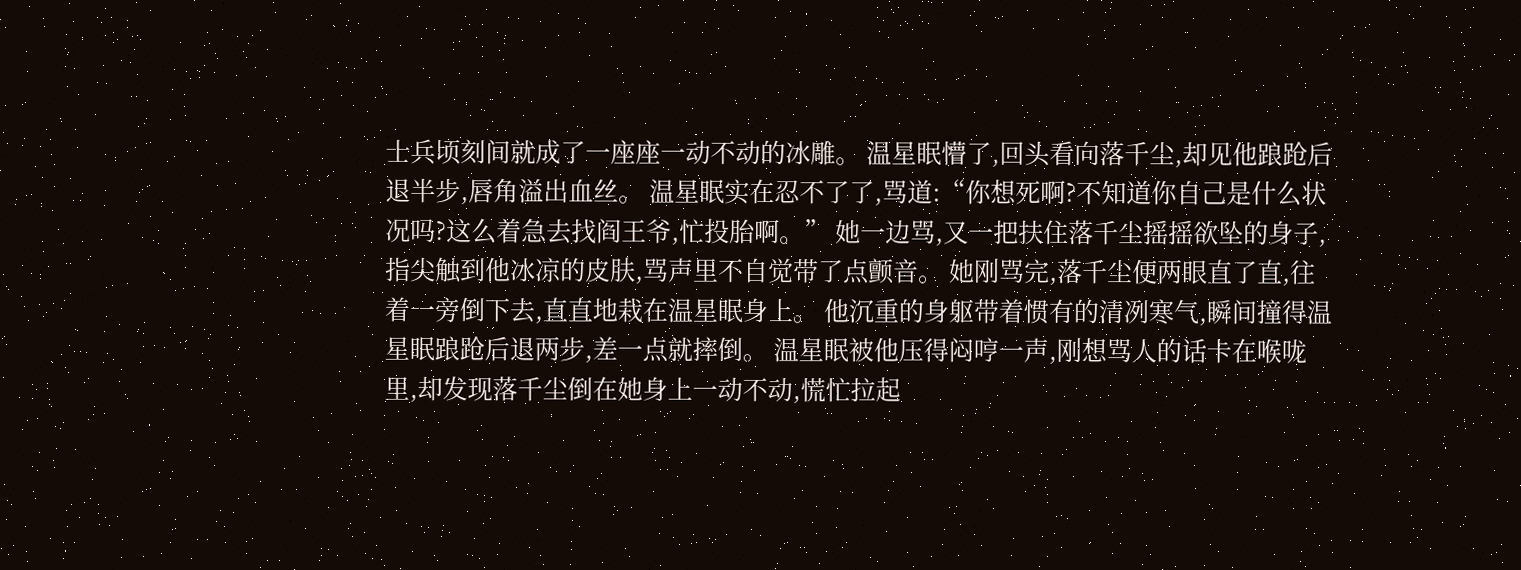士兵顷刻间就成了一座座一动不动的冰雕。 温星眠懵了,回头看向落千尘,却见他踉跄后退半步,唇角溢出血丝。 温星眠实在忍不了了,骂道:“你想死啊?不知道你自己是什么状况吗?这么着急去找阎王爷,忙投胎啊。” 她一边骂,又一把扶住落千尘摇摇欲坠的身子,指尖触到他冰凉的皮肤,骂声里不自觉带了点颤音。 她刚骂完,落千尘便两眼直了直,往着一旁倒下去,直直地栽在温星眠身上。 他沉重的身躯带着惯有的清冽寒气,瞬间撞得温星眠踉跄后退两步,差一点就摔倒。 温星眠被他压得闷哼一声,刚想骂人的话卡在喉咙里,却发现落千尘倒在她身上一动不动,慌忙拉起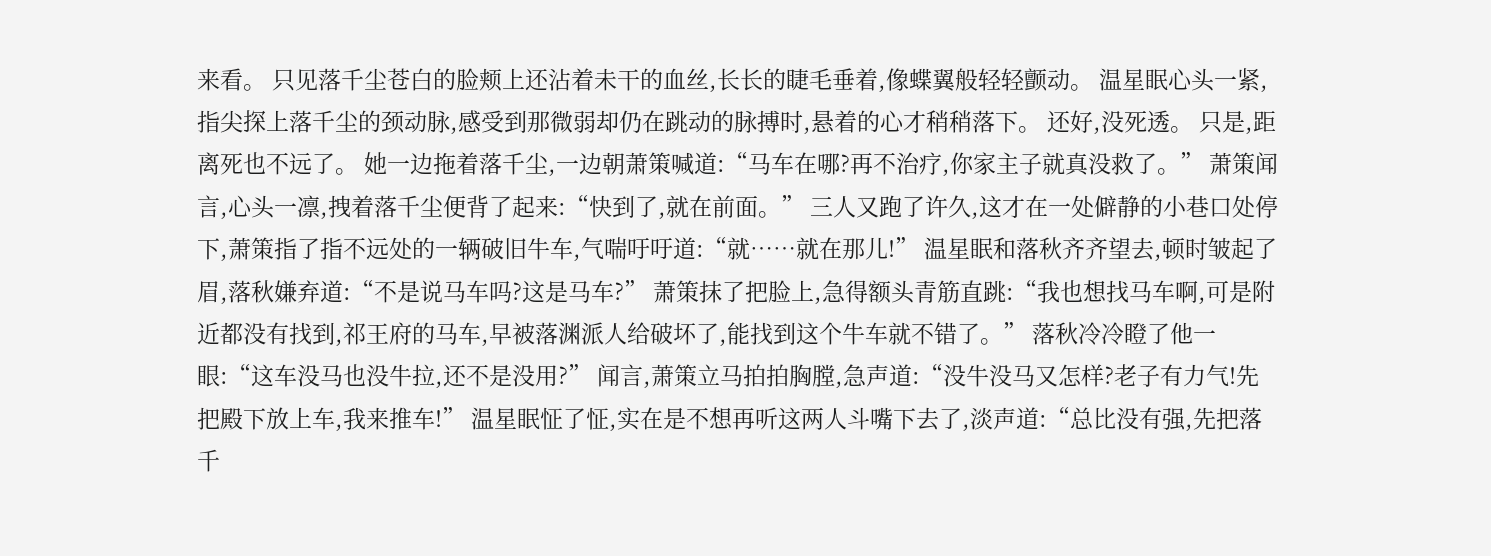来看。 只见落千尘苍白的脸颊上还沾着未干的血丝,长长的睫毛垂着,像蝶翼般轻轻颤动。 温星眠心头一紧,指尖探上落千尘的颈动脉,感受到那微弱却仍在跳动的脉搏时,悬着的心才稍稍落下。 还好,没死透。 只是,距离死也不远了。 她一边拖着落千尘,一边朝萧策喊道:“马车在哪?再不治疗,你家主子就真没救了。” 萧策闻言,心头一凛,拽着落千尘便背了起来:“快到了,就在前面。” 三人又跑了许久,这才在一处僻静的小巷口处停下,萧策指了指不远处的一辆破旧牛车,气喘吁吁道:“就……就在那儿!” 温星眠和落秋齐齐望去,顿时皱起了眉,落秋嫌弃道:“不是说马车吗?这是马车?” 萧策抹了把脸上,急得额头青筋直跳:“我也想找马车啊,可是附近都没有找到,祁王府的马车,早被落渊派人给破坏了,能找到这个牛车就不错了。” 落秋冷冷瞪了他一眼:“这车没马也没牛拉,还不是没用?” 闻言,萧策立马拍拍胸膛,急声道:“没牛没马又怎样?老子有力气!先把殿下放上车,我来推车!” 温星眠怔了怔,实在是不想再听这两人斗嘴下去了,淡声道:“总比没有强,先把落千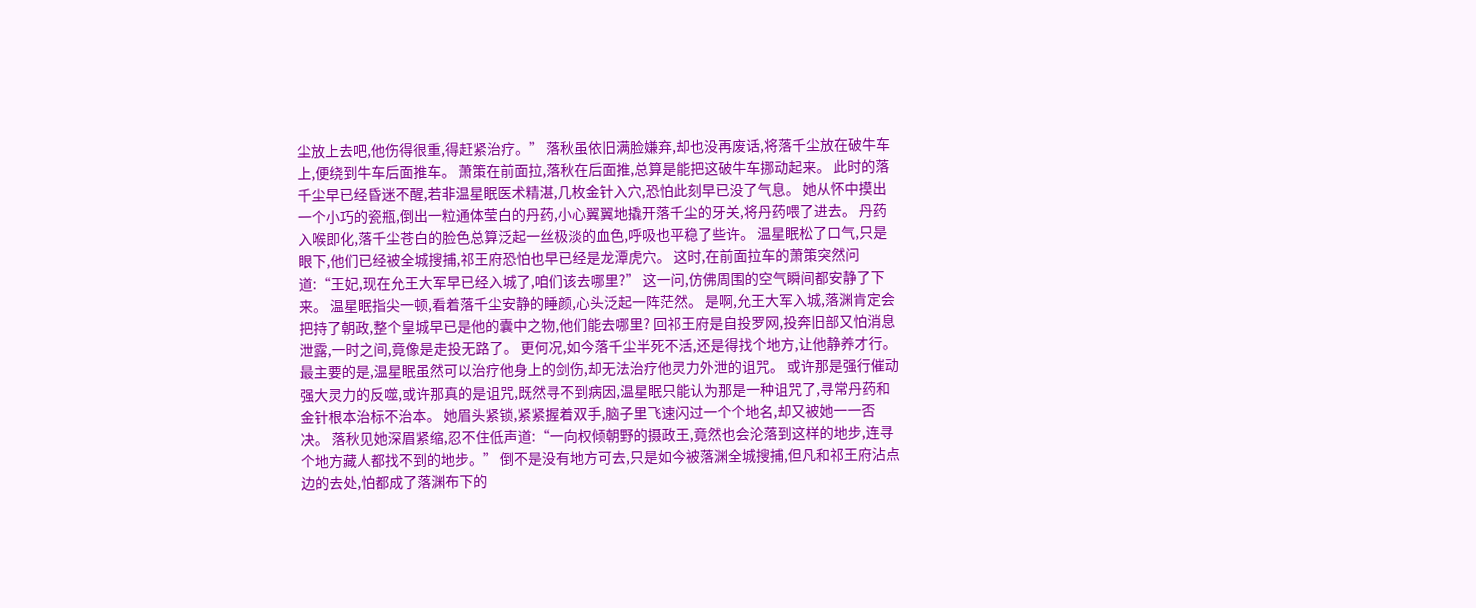尘放上去吧,他伤得很重,得赶紧治疗。” 落秋虽依旧满脸嫌弃,却也没再废话,将落千尘放在破牛车上,便绕到牛车后面推车。 萧策在前面拉,落秋在后面推,总算是能把这破牛车挪动起来。 此时的落千尘早已经昏迷不醒,若非温星眠医术精湛,几枚金针入穴,恐怕此刻早已没了气息。 她从怀中摸出一个小巧的瓷瓶,倒出一粒通体莹白的丹药,小心翼翼地撬开落千尘的牙关,将丹药喂了进去。 丹药入喉即化,落千尘苍白的脸色总算泛起一丝极淡的血色,呼吸也平稳了些许。 温星眠松了口气,只是眼下,他们已经被全城搜捕,祁王府恐怕也早已经是龙潭虎穴。 这时,在前面拉车的萧策突然问道:“王妃,现在允王大军早已经入城了,咱们该去哪里?” 这一问,仿佛周围的空气瞬间都安静了下来。 温星眠指尖一顿,看着落千尘安静的睡颜,心头泛起一阵茫然。 是啊,允王大军入城,落渊肯定会把持了朝政,整个皇城早已是他的囊中之物,他们能去哪里? 回祁王府是自投罗网,投奔旧部又怕消息泄露,一时之间,竟像是走投无路了。 更何况,如今落千尘半死不活,还是得找个地方,让他静养才行。 最主要的是,温星眠虽然可以治疗他身上的剑伤,却无法治疗他灵力外泄的诅咒。 或许那是强行催动强大灵力的反噬,或许那真的是诅咒,既然寻不到病因,温星眠只能认为那是一种诅咒了,寻常丹药和金针根本治标不治本。 她眉头紧锁,紧紧握着双手,脑子里飞速闪过一个个地名,却又被她一一否决。 落秋见她深眉紧缩,忍不住低声道:“一向权倾朝野的摄政王,竟然也会沦落到这样的地步,连寻个地方藏人都找不到的地步。” 倒不是没有地方可去,只是如今被落渊全城搜捕,但凡和祁王府沾点边的去处,怕都成了落渊布下的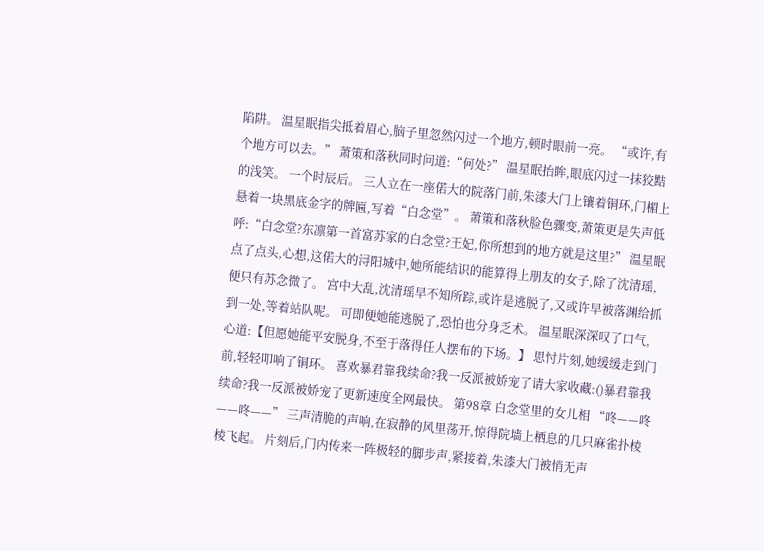陷阱。 温星眠指尖抵着眉心,脑子里忽然闪过一个地方,顿时眼前一亮。 “或许,有个地方可以去。” 萧策和落秋同时问道:“何处?” 温星眠抬眸,眼底闪过一抹狡黠的浅笑。 一个时辰后。 三人立在一座偌大的院落门前,朱漆大门上镶着铜环,门楣上悬着一块黑底金字的牌匾,写着“白念堂”。 萧策和落秋脸色骤变,萧策更是失声低呼:“白念堂?东凛第一首富苏家的白念堂?王妃,你所想到的地方就是这里?” 温星眠点了点头,心想,这偌大的浔阳城中,她所能结识的能算得上朋友的女子,除了沈清瑶,便只有苏念微了。 宫中大乱,沈清瑶早不知所踪,或许是逃脱了,又或许早被落渊给抓到一处,等着站队呢。 可即便她能逃脱了,恐怕也分身乏术。 温星眠深深叹了口气,心道:【但愿她能平安脱身,不至于落得任人摆布的下场。】 思忖片刻,她缓缓走到门前,轻轻叩响了铜环。 喜欢暴君靠我续命?我一反派被娇宠了请大家收藏:()暴君靠我续命?我一反派被娇宠了更新速度全网最快。 第98章 白念堂里的女儿相 “咚——咚——咚——” 三声清脆的声响,在寂静的风里荡开,惊得院墙上栖息的几只麻雀扑棱棱飞起。 片刻后,门内传来一阵极轻的脚步声,紧接着,朱漆大门被悄无声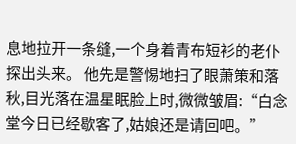息地拉开一条缝,一个身着青布短衫的老仆探出头来。 他先是警惕地扫了眼萧策和落秋,目光落在温星眠脸上时,微微皱眉:“白念堂今日已经歇客了,姑娘还是请回吧。”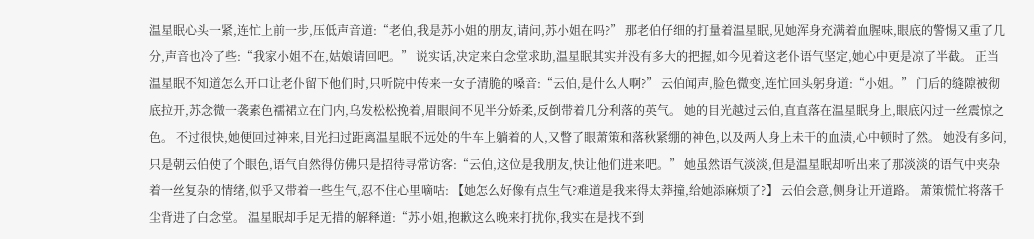温星眠心头一紧,连忙上前一步,压低声音道:“老伯,我是苏小姐的朋友,请问,苏小姐在吗?” 那老伯仔细的打量着温星眠,见她浑身充满着血腥味,眼底的警惕又重了几分,声音也冷了些:“我家小姐不在,姑娘请回吧。” 说实话,决定来白念堂求助,温星眠其实并没有多大的把握,如今见着这老仆语气坚定,她心中更是凉了半截。 正当温星眠不知道怎么开口让老仆留下他们时,只听院中传来一女子清脆的嗓音:“云伯,是什么人啊?” 云伯闻声,脸色微变,连忙回头躬身道:“小姐。” 门后的缝隙被彻底拉开,苏念微一袭素色襦裙立在门内,乌发松松挽着,眉眼间不见半分娇柔,反倒带着几分利落的英气。 她的目光越过云伯,直直落在温星眠身上,眼底闪过一丝震惊之色。 不过很快,她便回过神来,目光扫过距离温星眠不远处的牛车上躺着的人,又瞥了眼萧策和落秋紧绷的神色,以及两人身上未干的血渍,心中顿时了然。 她没有多问,只是朝云伯使了个眼色,语气自然得仿佛只是招待寻常访客:“云伯,这位是我朋友,快让他们进来吧。” 她虽然语气淡淡,但是温星眠却听出来了那淡淡的语气中夹杂着一丝复杂的情绪,似乎又带着一些生气,忍不住心里嘀咕: 【她怎么好像有点生气?难道是我来得太莽撞,给她添麻烦了?】 云伯会意,侧身让开道路。 萧策慌忙将落千尘背进了白念堂。 温星眠却手足无措的解释道:“苏小姐,抱歉这么晚来打扰你,我实在是找不到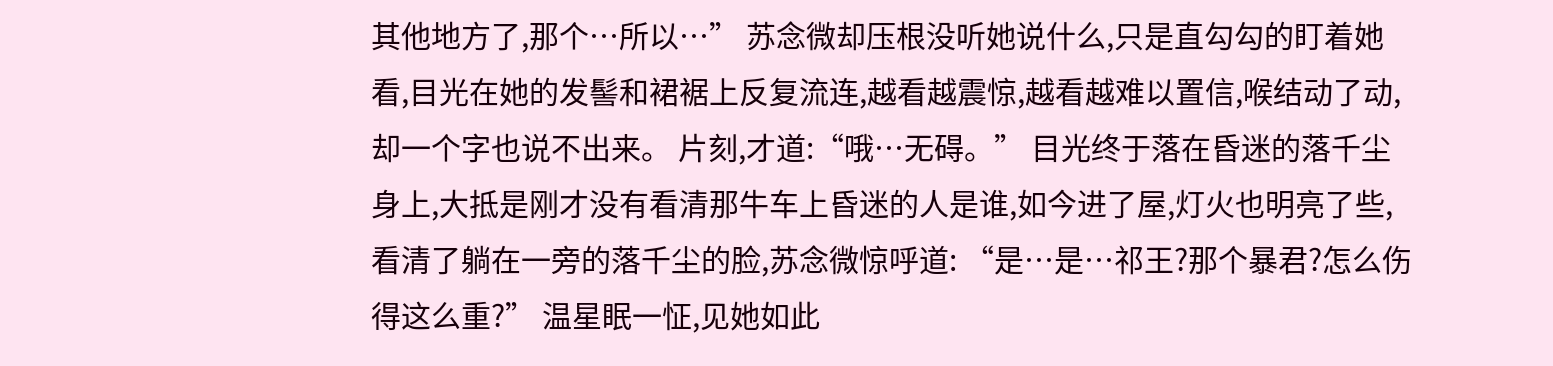其他地方了,那个…所以…” 苏念微却压根没听她说什么,只是直勾勾的盯着她看,目光在她的发髻和裙裾上反复流连,越看越震惊,越看越难以置信,喉结动了动,却一个字也说不出来。 片刻,才道:“哦…无碍。” 目光终于落在昏迷的落千尘身上,大抵是刚才没有看清那牛车上昏迷的人是谁,如今进了屋,灯火也明亮了些,看清了躺在一旁的落千尘的脸,苏念微惊呼道: “是…是…祁王?那个暴君?怎么伤得这么重?” 温星眠一怔,见她如此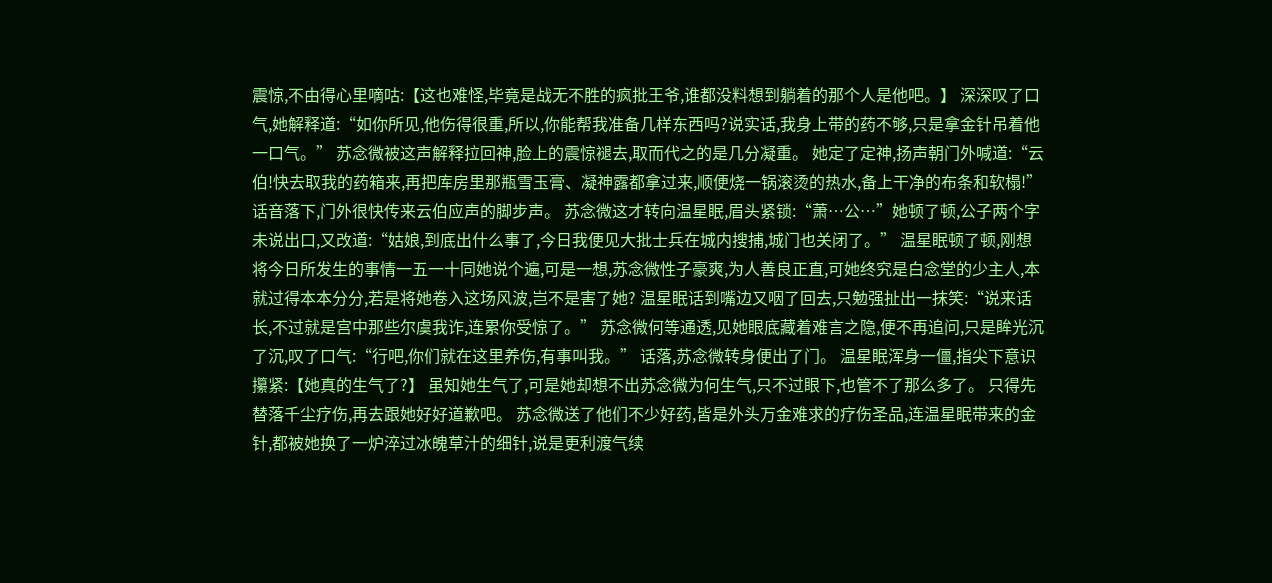震惊,不由得心里嘀咕:【这也难怪,毕竟是战无不胜的疯批王爷,谁都没料想到躺着的那个人是他吧。】 深深叹了口气,她解释道:“如你所见,他伤得很重,所以,你能帮我准备几样东西吗?说实话,我身上带的药不够,只是拿金针吊着他一口气。” 苏念微被这声解释拉回神,脸上的震惊褪去,取而代之的是几分凝重。 她定了定神,扬声朝门外喊道:“云伯!快去取我的药箱来,再把库房里那瓶雪玉膏、凝神露都拿过来,顺便烧一锅滚烫的热水,备上干净的布条和软榻!” 话音落下,门外很快传来云伯应声的脚步声。 苏念微这才转向温星眠,眉头紧锁:“萧…公…”她顿了顿,公子两个字未说出口,又改道:“姑娘,到底出什么事了,今日我便见大批士兵在城内搜捕,城门也关闭了。” 温星眠顿了顿,刚想将今日所发生的事情一五一十同她说个遍,可是一想,苏念微性子豪爽,为人善良正直,可她终究是白念堂的少主人,本就过得本本分分,若是将她卷入这场风波,岂不是害了她? 温星眠话到嘴边又咽了回去,只勉强扯出一抹笑:“说来话长,不过就是宫中那些尔虞我诈,连累你受惊了。” 苏念微何等通透,见她眼底藏着难言之隐,便不再追问,只是眸光沉了沉,叹了口气:“行吧,你们就在这里养伤,有事叫我。” 话落,苏念微转身便出了门。 温星眠浑身一僵,指尖下意识攥紧:【她真的生气了?】 虽知她生气了,可是她却想不出苏念微为何生气,只不过眼下,也管不了那么多了。 只得先替落千尘疗伤,再去跟她好好道歉吧。 苏念微送了他们不少好药,皆是外头万金难求的疗伤圣品,连温星眠带来的金针,都被她换了一炉淬过冰魄草汁的细针,说是更利渡气续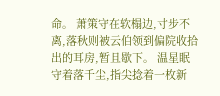命。 萧策守在软榻边,寸步不离,落秋则被云伯领到偏院收拾出的耳房,暂且歇下。 温星眠守着落千尘,指尖捻着一枚新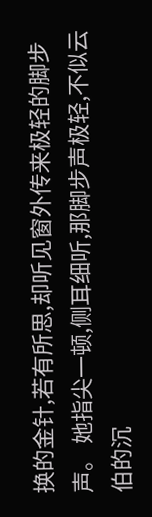换的金针,若有所思,却听见窗外传来极轻的脚步声。 她指尖一顿,侧耳细听,那脚步声极轻,不似云伯的沉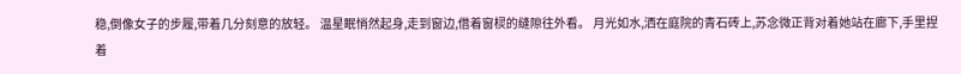稳,倒像女子的步履,带着几分刻意的放轻。 温星眠悄然起身,走到窗边,借着窗棂的缝隙往外看。 月光如水,洒在庭院的青石砖上,苏念微正背对着她站在廊下,手里捏着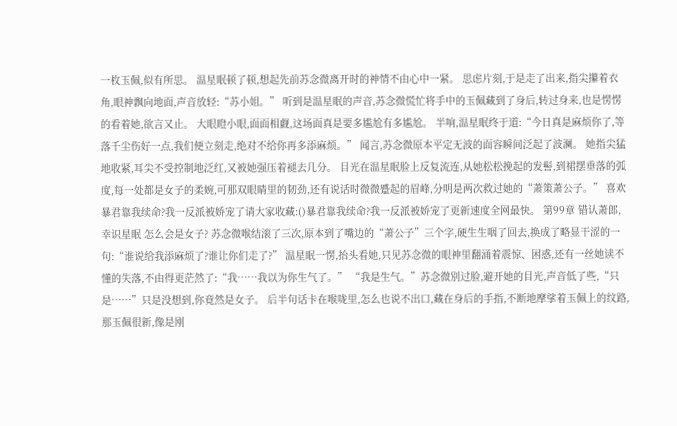一枚玉佩,似有所思。 温星眠顿了顿,想起先前苏念微离开时的神情不由心中一紧。 思虑片刻,于是走了出来,指尖攥着衣角,眼神飘向地面,声音放轻:“苏小姐。” 听到是温星眠的声音,苏念微慌忙将手中的玉佩藏到了身后,转过身来,也是愣愣的看着她,欲言又止。 大眼瞪小眼,面面相觑,这场面真是要多尴尬有多尴尬。 半响,温星眠终于道:“今日真是麻烦你了,等落千尘伤好一点,我们便立刻走,绝对不给你再多添麻烦。” 闻言,苏念微原本平定无波的面容瞬间泛起了波澜。 她指尖猛地收紧,耳尖不受控制地泛红,又被她强压着褪去几分。 目光在温星眠脸上反复流连,从她松松挽起的发髻,到裙摆垂落的弧度,每一处都是女子的柔婉,可那双眼睛里的韧劲,还有说话时微微蹙起的眉峰,分明是两次救过她的“萧策萧公子。” 喜欢暴君靠我续命?我一反派被娇宠了请大家收藏:()暴君靠我续命?我一反派被娇宠了更新速度全网最快。 第99章 错认萧郎,幸识星眠 怎么会是女子? 苏念微喉结滚了三次,原本到了嘴边的“萧公子”三个字,硬生生咽了回去,换成了略显干涩的一句:“谁说给我添麻烦了?谁让你们走了?” 温星眠一愣,抬头看她,只见苏念微的眼神里翻涌着震惊、困惑,还有一丝她读不懂的失落,不由得更茫然了:“我……我以为你生气了。” “我是生气。”苏念微别过脸,避开她的目光,声音低了些,“只是……”只是没想到,你竟然是女子。 后半句话卡在喉咙里,怎么也说不出口,藏在身后的手指,不断地摩挲着玉佩上的纹路,那玉佩很新,像是刚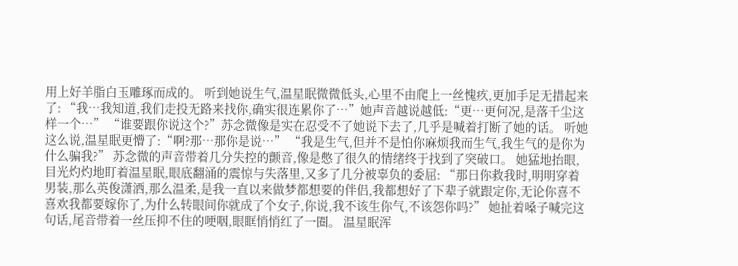用上好羊脂白玉雕琢而成的。 听到她说生气,温星眠微微低头,心里不由爬上一丝愧疚,更加手足无措起来了: “我…我知道,我们走投无路来找你,确实很连累你了…”她声音越说越低:“更…更何况,是落千尘这样一个…” “谁要跟你说这个?”苏念微像是实在忍受不了她说下去了,几乎是喊着打断了她的话。 听她这么说,温星眠更懵了:“啊?那…那你是说…” “我是生气,但并不是怕你麻烦我而生气,我生气的是你为什么骗我?” 苏念微的声音带着几分失控的颤音,像是憋了很久的情绪终于找到了突破口。 她猛地抬眼,目光灼灼地盯着温星眠,眼底翻涌的震惊与失落里,又多了几分被辜负的委屈: “那日你救我时,明明穿着男装,那么英俊潇洒,那么温柔,是我一直以来做梦都想要的伴侣,我都想好了下辈子就跟定你,无论你喜不喜欢我都要嫁你了,为什么转眼间你就成了个女子,你说,我不该生你气,不该怨你吗?” 她扯着嗓子喊完这句话,尾音带着一丝压抑不住的哽咽,眼眶悄悄红了一圈。 温星眠浑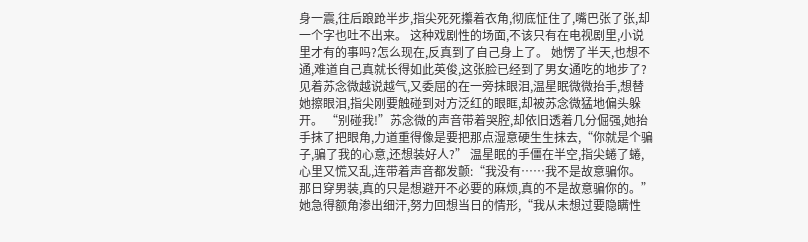身一震,往后踉跄半步,指尖死死攥着衣角,彻底怔住了,嘴巴张了张,却一个字也吐不出来。 这种戏剧性的场面,不该只有在电视剧里,小说里才有的事吗?怎么现在,反真到了自己身上了。 她愣了半天,也想不通,难道自己真就长得如此英俊,这张脸已经到了男女通吃的地步了? 见着苏念微越说越气,又委屈的在一旁抹眼泪,温星眠微微抬手,想替她擦眼泪,指尖刚要触碰到对方泛红的眼眶,却被苏念微猛地偏头躲开。 “别碰我!”苏念微的声音带着哭腔,却依旧透着几分倔强,她抬手抹了把眼角,力道重得像是要把那点湿意硬生生抹去,“你就是个骗子,骗了我的心意,还想装好人?” 温星眠的手僵在半空,指尖蜷了蜷,心里又慌又乱,连带着声音都发颤:“我没有……我不是故意骗你。 那日穿男装,真的只是想避开不必要的麻烦,真的不是故意骗你的。” 她急得额角渗出细汗,努力回想当日的情形,“我从未想过要隐瞒性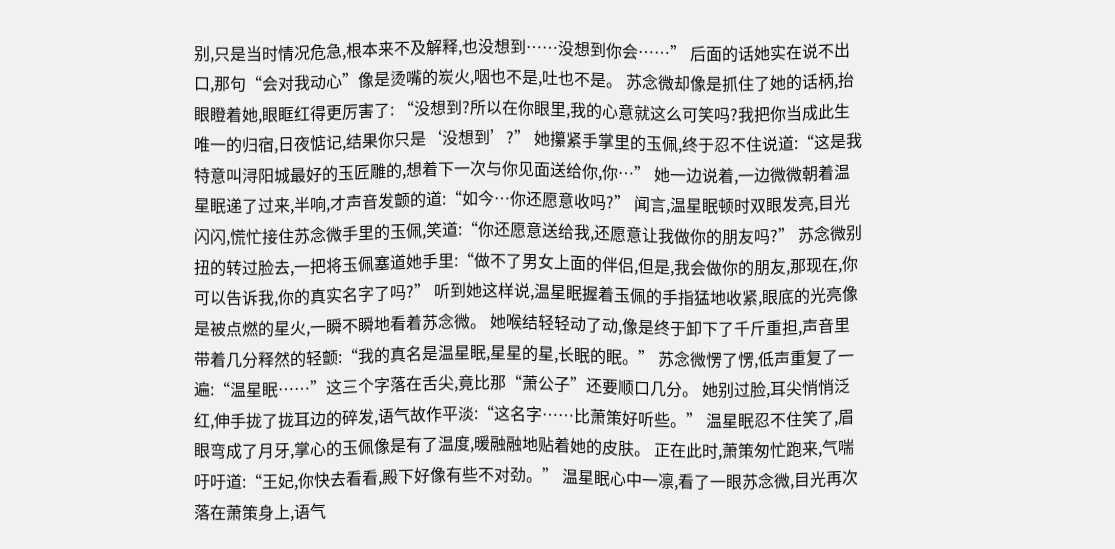别,只是当时情况危急,根本来不及解释,也没想到……没想到你会……” 后面的话她实在说不出口,那句“会对我动心”像是烫嘴的炭火,咽也不是,吐也不是。 苏念微却像是抓住了她的话柄,抬眼瞪着她,眼眶红得更厉害了: “没想到?所以在你眼里,我的心意就这么可笑吗?我把你当成此生唯一的归宿,日夜惦记,结果你只是‘没想到’?” 她攥紧手掌里的玉佩,终于忍不住说道:“这是我特意叫浔阳城最好的玉匠雕的,想着下一次与你见面送给你,你…” 她一边说着,一边微微朝着温星眠递了过来,半响,才声音发颤的道:“如今…你还愿意收吗?” 闻言,温星眠顿时双眼发亮,目光闪闪,慌忙接住苏念微手里的玉佩,笑道:“你还愿意送给我,还愿意让我做你的朋友吗?” 苏念微别扭的转过脸去,一把将玉佩塞道她手里:“做不了男女上面的伴侣,但是,我会做你的朋友,那现在,你可以告诉我,你的真实名字了吗?” 听到她这样说,温星眠握着玉佩的手指猛地收紧,眼底的光亮像是被点燃的星火,一瞬不瞬地看着苏念微。 她喉结轻轻动了动,像是终于卸下了千斤重担,声音里带着几分释然的轻颤:“我的真名是温星眠,星星的星,长眠的眠。” 苏念微愣了愣,低声重复了一遍:“温星眠……”这三个字落在舌尖,竟比那“萧公子”还要顺口几分。 她别过脸,耳尖悄悄泛红,伸手拢了拢耳边的碎发,语气故作平淡:“这名字……比萧策好听些。” 温星眠忍不住笑了,眉眼弯成了月牙,掌心的玉佩像是有了温度,暖融融地贴着她的皮肤。 正在此时,萧策匆忙跑来,气喘吁吁道:“王妃,你快去看看,殿下好像有些不对劲。” 温星眠心中一凛,看了一眼苏念微,目光再次落在萧策身上,语气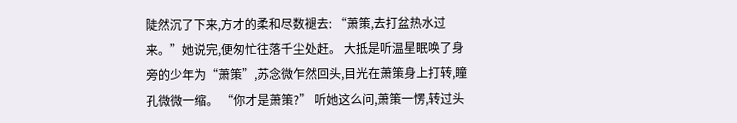陡然沉了下来,方才的柔和尽数褪去: “萧策,去打盆热水过来。”她说完,便匆忙往落千尘处赶。 大抵是听温星眠唤了身旁的少年为“萧策”,苏念微乍然回头,目光在萧策身上打转,瞳孔微微一缩。 “你才是萧策?” 听她这么问,萧策一愣,转过头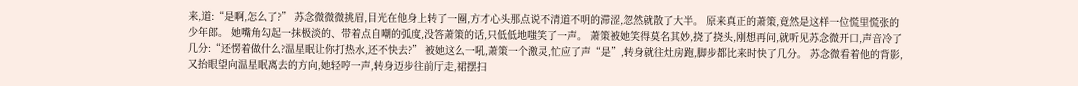来,道:“是啊,怎么了?” 苏念微微微挑眉,目光在他身上转了一圈,方才心头那点说不清道不明的滞涩,忽然就散了大半。 原来真正的萧策,竟然是这样一位慌里慌张的少年郎。 她嘴角勾起一抹极淡的、带着点自嘲的弧度,没答萧策的话,只低低地嗤笑了一声。 萧策被她笑得莫名其妙,挠了挠头,刚想再问,就听见苏念微开口,声音冷了几分:“还愣着做什么?温星眠让你打热水,还不快去?” 被她这么一吼,萧策一个激灵,忙应了声“是”,转身就往灶房跑,脚步都比来时快了几分。 苏念微看着他的背影,又抬眼望向温星眠离去的方向,她轻哼一声,转身迈步往前厅走,裙摆扫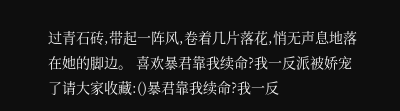过青石砖,带起一阵风,卷着几片落花,悄无声息地落在她的脚边。 喜欢暴君靠我续命?我一反派被娇宠了请大家收藏:()暴君靠我续命?我一反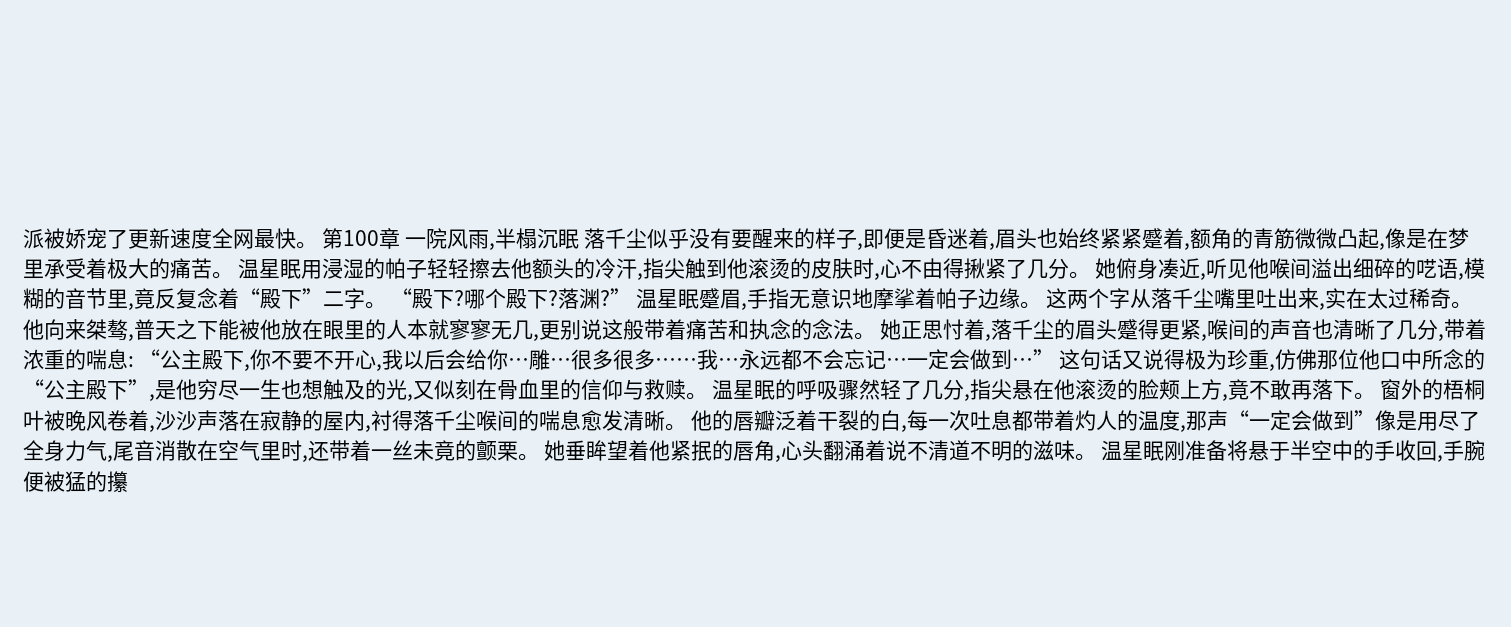派被娇宠了更新速度全网最快。 第100章 一院风雨,半榻沉眠 落千尘似乎没有要醒来的样子,即便是昏迷着,眉头也始终紧紧蹙着,额角的青筋微微凸起,像是在梦里承受着极大的痛苦。 温星眠用浸湿的帕子轻轻擦去他额头的冷汗,指尖触到他滚烫的皮肤时,心不由得揪紧了几分。 她俯身凑近,听见他喉间溢出细碎的呓语,模糊的音节里,竟反复念着“殿下”二字。 “殿下?哪个殿下?落渊?” 温星眠蹙眉,手指无意识地摩挲着帕子边缘。 这两个字从落千尘嘴里吐出来,实在太过稀奇。 他向来桀骜,普天之下能被他放在眼里的人本就寥寥无几,更别说这般带着痛苦和执念的念法。 她正思忖着,落千尘的眉头蹙得更紧,喉间的声音也清晰了几分,带着浓重的喘息: “公主殿下,你不要不开心,我以后会给你…雕…很多很多……我…永远都不会忘记…一定会做到…” 这句话又说得极为珍重,仿佛那位他口中所念的“公主殿下”,是他穷尽一生也想触及的光,又似刻在骨血里的信仰与救赎。 温星眠的呼吸骤然轻了几分,指尖悬在他滚烫的脸颊上方,竟不敢再落下。 窗外的梧桐叶被晚风卷着,沙沙声落在寂静的屋内,衬得落千尘喉间的喘息愈发清晰。 他的唇瓣泛着干裂的白,每一次吐息都带着灼人的温度,那声“一定会做到”像是用尽了全身力气,尾音消散在空气里时,还带着一丝未竟的颤栗。 她垂眸望着他紧抿的唇角,心头翻涌着说不清道不明的滋味。 温星眠刚准备将悬于半空中的手收回,手腕便被猛的攥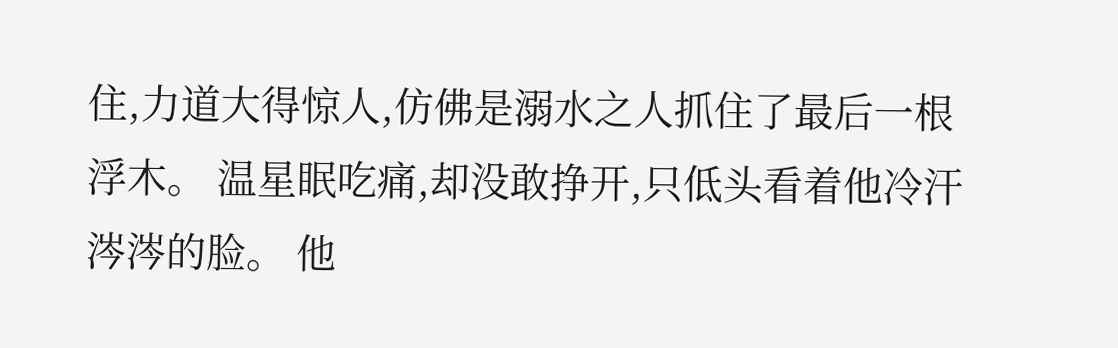住,力道大得惊人,仿佛是溺水之人抓住了最后一根浮木。 温星眠吃痛,却没敢挣开,只低头看着他冷汗涔涔的脸。 他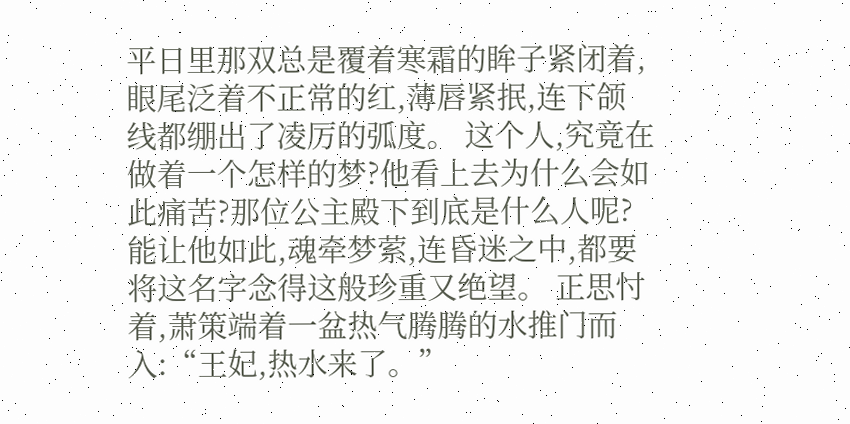平日里那双总是覆着寒霜的眸子紧闭着,眼尾泛着不正常的红,薄唇紧抿,连下颌线都绷出了凌厉的弧度。 这个人,究竟在做着一个怎样的梦?他看上去为什么会如此痛苦?那位公主殿下到底是什么人呢?能让他如此,魂牵梦萦,连昏迷之中,都要将这名字念得这般珍重又绝望。 正思忖着,萧策端着一盆热气腾腾的水推门而入:“王妃,热水来了。”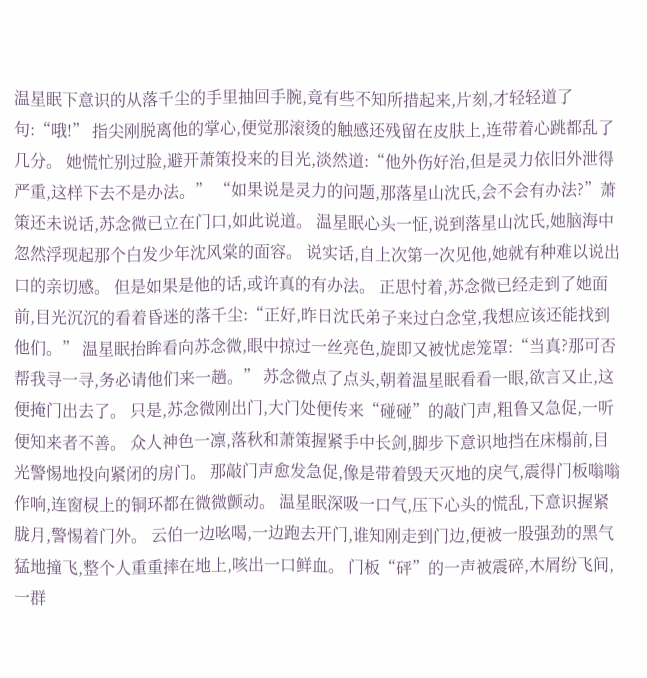温星眠下意识的从落千尘的手里抽回手腕,竟有些不知所措起来,片刻,才轻轻道了句:“哦!” 指尖刚脱离他的掌心,便觉那滚烫的触感还残留在皮肤上,连带着心跳都乱了几分。 她慌忙别过脸,避开萧策投来的目光,淡然道:“他外伤好治,但是灵力依旧外泄得严重,这样下去不是办法。” “如果说是灵力的问题,那落星山沈氏,会不会有办法?”萧策还未说话,苏念微已立在门口,如此说道。 温星眠心头一怔,说到落星山沈氏,她脑海中忽然浮现起那个白发少年沈风棠的面容。 说实话,自上次第一次见他,她就有种难以说出口的亲切感。 但是如果是他的话,或许真的有办法。 正思忖着,苏念微已经走到了她面前,目光沉沉的看着昏迷的落千尘:“正好,昨日沈氏弟子来过白念堂,我想应该还能找到他们。” 温星眠抬眸看向苏念微,眼中掠过一丝亮色,旋即又被忧虑笼罩:“当真?那可否帮我寻一寻,务必请他们来一趟。” 苏念微点了点头,朝着温星眠看看一眼,欲言又止,这便掩门出去了。 只是,苏念微刚出门,大门处便传来“碰碰”的敲门声,粗鲁又急促,一听便知来者不善。 众人神色一凛,落秋和萧策握紧手中长剑,脚步下意识地挡在床榻前,目光警惕地投向紧闭的房门。 那敲门声愈发急促,像是带着毁天灭地的戾气,震得门板嗡嗡作响,连窗棂上的铜环都在微微颤动。 温星眠深吸一口气,压下心头的慌乱,下意识握紧胧月,警惕着门外。 云伯一边吆喝,一边跑去开门,谁知刚走到门边,便被一股强劲的黑气猛地撞飞,整个人重重摔在地上,咳出一口鲜血。 门板“砰”的一声被震碎,木屑纷飞间,一群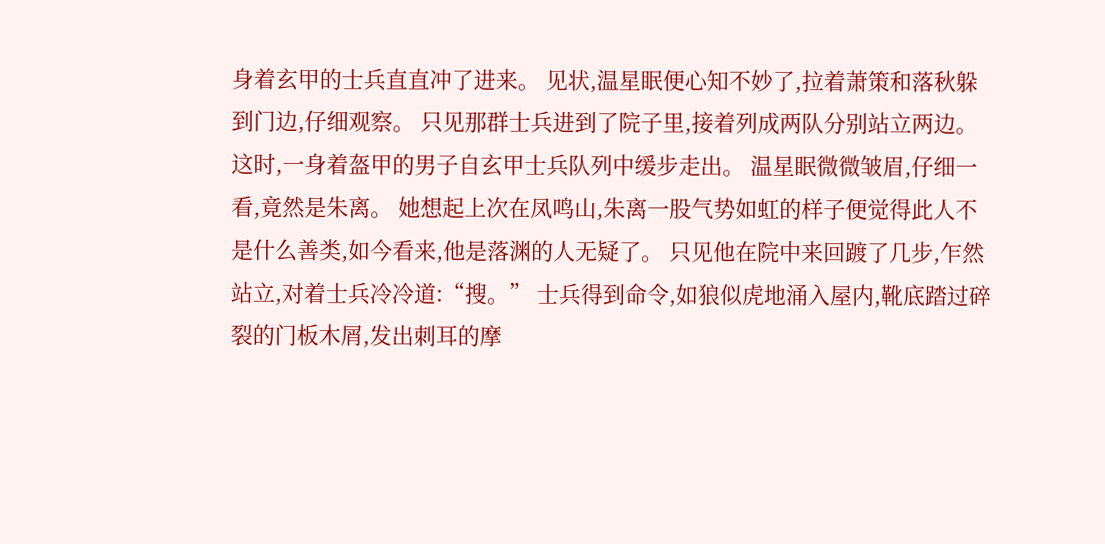身着玄甲的士兵直直冲了进来。 见状,温星眠便心知不妙了,拉着萧策和落秋躲到门边,仔细观察。 只见那群士兵进到了院子里,接着列成两队分别站立两边。 这时,一身着盔甲的男子自玄甲士兵队列中缓步走出。 温星眠微微皱眉,仔细一看,竟然是朱离。 她想起上次在凤鸣山,朱离一股气势如虹的样子便觉得此人不是什么善类,如今看来,他是落渊的人无疑了。 只见他在院中来回踱了几步,乍然站立,对着士兵冷冷道:“搜。” 士兵得到命令,如狼似虎地涌入屋内,靴底踏过碎裂的门板木屑,发出刺耳的摩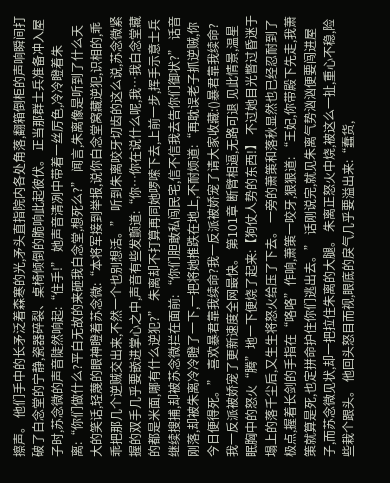擦声。 他们手中的长矛泛着森寒的光,矛头直指院内各处角落,翻箱倒柜的声响瞬间打破了白念堂的宁静,瓷器碎裂、桌椅倾倒的脆响此起彼伏。 正当那群士兵准备冲入屋子时,苏念微的声音陡然响起:“住手!” 她声音清冽中带着一丝厉色,冷冷瞪着朱离:“你们做什么?平白无故的来砸我白念堂,想死么?” 闻言,朱离像是听到了什么天大的笑话,轻蔑的眼神瞪着苏念微:“本将军接到举报,说你白念堂窝藏逆犯,识相的,乖乖把那几个逆贼交出来,不然一个也别想活。” 听到朱离咬牙切齿的这么说,苏念微紧握的双手几乎要嵌进掌心之中,声音有些发颤道:“你…你在说什么呢,我…我白念堂藏的都是米面,哪有什么逆犯?” 朱离却不打算再同她啰嗦下去,上前一步,挥手示意士兵继续搜捕,却被苏念微拦在面前: “你们胆敢私闯民宅,信不信我去告你们御状?” 话音刚落,却被朱离冷冷瞪了一下,一把将她推跌在地上,不耐烦道:“再耽误老子抓逆贼,你今日便得死。” 喜欢暴君靠我续命?我一反派被娇宠了请大家收藏:()暴君靠我续命?我一反派被娇宠了更新速度全网最快。 第101章 断臂相逼,无路可退 见此情景,温星眠胸中的怒火“腾”地一下便烧了起来:【狗仗人势的东西!】 不过她目光瞥过昏迷于塌上的落千尘后,又生生将怒火给压了下去。 一旁的萧策和落秋显然也已经忍耐到了极点,握着长剑的手指在“咯咯”作响,萧策一咬牙,狠狠道: “王妃,你带殿下先走,我萧策就算是死,也定拼命护住你们逃出去。” 话刚说完,就见朱离气势汹汹便要闯进屋子,而苏念微见状,却一把拉住朱离的大腿。 朱离正怒火中烧,被这么一扯,重心不稳,险些栽个跟头。 他回头怒目而视,眼底的戾气几乎要溢出来:“蠢货,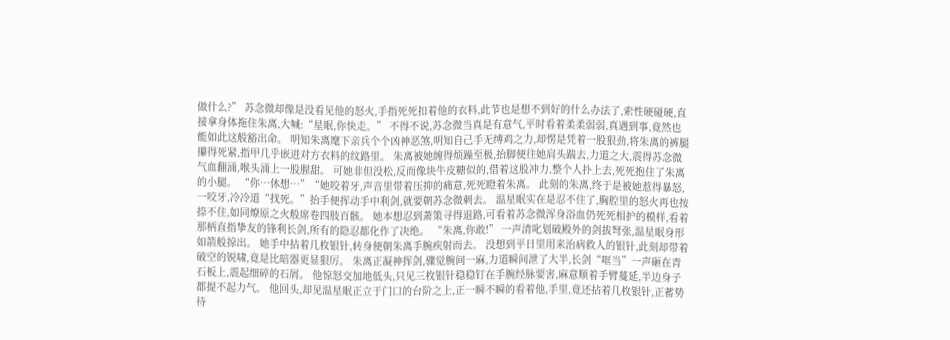做什么?” 苏念微却像是没看见他的怒火,手指死死扣着他的衣料,此节也是想不到好的什么办法了,索性硬碰硬,直接拿身体拖住朱离,大喊:“星眠,你快走。” 不得不说,苏念微当真是有意气,平时看着柔柔弱弱,真遇到事,竟然也能如此这般豁出命。 明知朱离麾下亲兵个个凶神恶煞,明知自己手无缚鸡之力,却愣是凭着一股狠劲,将朱离的裤腿攥得死紧,指甲几乎嵌进对方衣料的纹路里。 朱离被她缠得烦躁至极,抬脚便往她肩头踹去,力道之大,震得苏念微气血翻涌,喉头涌上一股腥甜。 可她非但没松,反而像块牛皮糖似的,借着这股冲力,整个人扑上去,死死抱住了朱离的小腿。 “你…休想…”“她咬着牙,声音里带着压抑的痛意,死死瞪着朱离。 此刻的朱离,终于是被她惹得暴怒,一咬牙,冷冷道“找死。”抬手便挥动手中利剑,就要朝苏念微刺去。 温星眠实在是忍不住了,胸腔里的怒火再也按捺不住,如同燎原之火般席卷四肢百骸。 她本想忍到萧策寻得退路,可看着苏念微浑身浴血仍死死相护的模样,看着那柄直指挚友的锋利长剑,所有的隐忍都化作了决绝。 “朱离,你敢!” 一声清叱划破殿外的剑拔弩张,温星眠身形如箭般掠出。 她手中拈着几枚银针,转身便朝朱离手腕疾射而去。 没想到平日里用来治病救人的银针,此刻却带着破空的锐啸,竟是比暗器更显狠厉。 朱离正凝神挥剑,骤觉腕间一麻,力道瞬间泄了大半,长剑“哐当”一声砸在青石板上,震起细碎的石屑。 他惊怒交加地低头,只见三枚银针稳稳钉在手腕经脉要害,麻意顺着手臂蔓延,半边身子都提不起力气。 他回头,却见温星眠正立于门口的台阶之上,正一瞬不瞬的看着他,手里,竟还拈着几枚银针,正蓄势待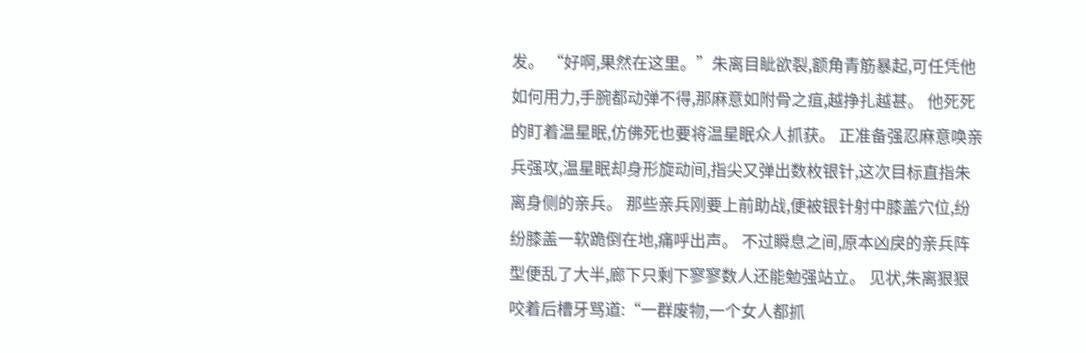发。 “好啊,果然在这里。”朱离目眦欲裂,额角青筋暴起,可任凭他如何用力,手腕都动弹不得,那麻意如附骨之疽,越挣扎越甚。 他死死的盯着温星眠,仿佛死也要将温星眠众人抓获。 正准备强忍麻意唤亲兵强攻,温星眠却身形旋动间,指尖又弹出数枚银针,这次目标直指朱离身侧的亲兵。 那些亲兵刚要上前助战,便被银针射中膝盖穴位,纷纷膝盖一软跪倒在地,痛呼出声。 不过瞬息之间,原本凶戾的亲兵阵型便乱了大半,廊下只剩下寥寥数人还能勉强站立。 见状,朱离狠狠咬着后槽牙骂道:“一群废物,一个女人都抓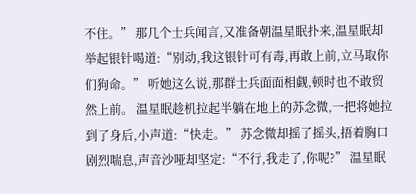不住。” 那几个士兵闻言,又准备朝温星眠扑来,温星眠却举起银针喝道:“别动,我这银针可有毒,再敢上前,立马取你们狗命。” 听她这么说,那群士兵面面相觑,顿时也不敢贸然上前。 温星眠趁机拉起半躺在地上的苏念微,一把将她拉到了身后,小声道:“快走。” 苏念微却摇了摇头,捂着胸口剧烈喘息,声音沙哑却坚定:“不行,我走了,你呢?” 温星眠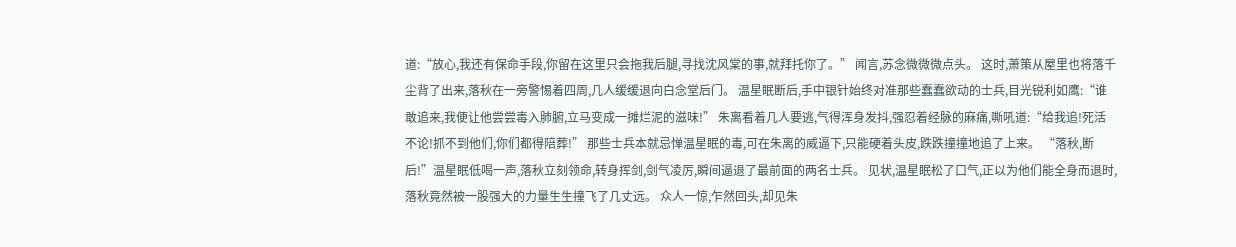道:“放心,我还有保命手段,你留在这里只会拖我后腿,寻找沈风棠的事,就拜托你了。” 闻言,苏念微微微点头。 这时,萧策从屋里也将落千尘背了出来,落秋在一旁警惕着四周,几人缓缓退向白念堂后门。 温星眠断后,手中银针始终对准那些蠢蠢欲动的士兵,目光锐利如鹰:“谁敢追来,我便让他尝尝毒入肺腑,立马变成一摊烂泥的滋味!” 朱离看着几人要逃,气得浑身发抖,强忍着经脉的麻痛,嘶吼道:“给我追!死活不论!抓不到他们,你们都得陪葬!” 那些士兵本就忌惮温星眠的毒,可在朱离的威逼下,只能硬着头皮,跌跌撞撞地追了上来。 “落秋,断后!”温星眠低喝一声,落秋立刻领命,转身挥剑,剑气凌厉,瞬间逼退了最前面的两名士兵。 见状,温星眠松了口气,正以为他们能全身而退时,落秋竟然被一股强大的力量生生撞飞了几丈远。 众人一惊,乍然回头,却见朱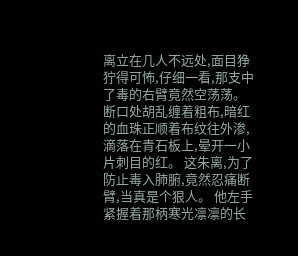离立在几人不远处,面目狰狞得可怖,仔细一看,那支中了毒的右臂竟然空荡荡。 断口处胡乱缠着粗布,暗红的血珠正顺着布纹往外渗,滴落在青石板上,晕开一小片刺目的红。 这朱离,为了防止毒入肺腑,竟然忍痛断臂,当真是个狠人。 他左手紧握着那柄寒光凛凛的长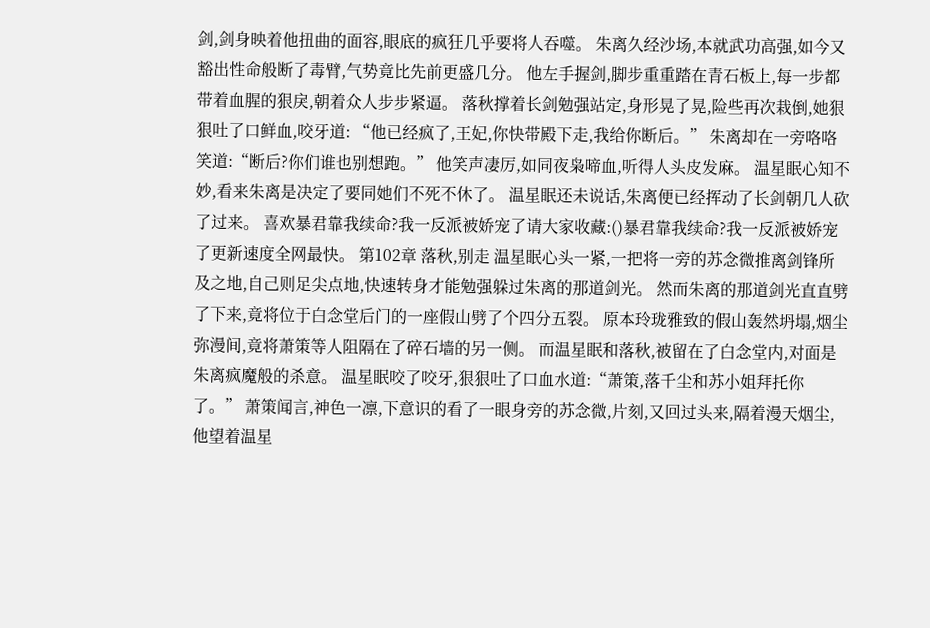剑,剑身映着他扭曲的面容,眼底的疯狂几乎要将人吞噬。 朱离久经沙场,本就武功高强,如今又豁出性命般断了毒臂,气势竟比先前更盛几分。 他左手握剑,脚步重重踏在青石板上,每一步都带着血腥的狠戾,朝着众人步步紧逼。 落秋撑着长剑勉强站定,身形晃了晃,险些再次栽倒,她狠狠吐了口鲜血,咬牙道: “他已经疯了,王妃,你快带殿下走,我给你断后。” 朱离却在一旁咯咯笑道:“断后?你们谁也别想跑。” 他笑声凄厉,如同夜枭啼血,听得人头皮发麻。 温星眠心知不妙,看来朱离是决定了要同她们不死不休了。 温星眠还未说话,朱离便已经挥动了长剑朝几人砍了过来。 喜欢暴君靠我续命?我一反派被娇宠了请大家收藏:()暴君靠我续命?我一反派被娇宠了更新速度全网最快。 第102章 落秋,别走 温星眠心头一紧,一把将一旁的苏念微推离剑锋所及之地,自己则足尖点地,快速转身才能勉强躲过朱离的那道剑光。 然而朱离的那道剑光直直劈了下来,竟将位于白念堂后门的一座假山劈了个四分五裂。 原本玲珑雅致的假山轰然坍塌,烟尘弥漫间,竟将萧策等人阻隔在了碎石墙的另一侧。 而温星眠和落秋,被留在了白念堂内,对面是朱离疯魔般的杀意。 温星眠咬了咬牙,狠狠吐了口血水道:“萧策,落千尘和苏小姐拜托你了。” 萧策闻言,神色一凛,下意识的看了一眼身旁的苏念微,片刻,又回过头来,隔着漫天烟尘,他望着温星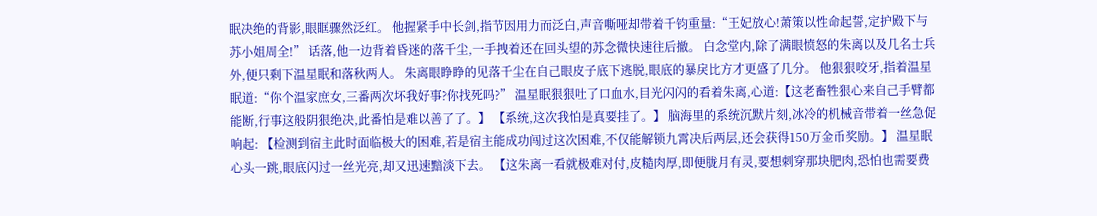眠决绝的背影,眼眶骤然泛红。 他握紧手中长剑,指节因用力而泛白,声音嘶哑却带着千钧重量:“王妃放心!萧策以性命起誓,定护殿下与苏小姐周全!” 话落,他一边背着昏迷的落千尘,一手拽着还在回头望的苏念微快速往后撤。 白念堂内,除了满眼愤怒的朱离以及几名士兵外,便只剩下温星眠和落秋两人。 朱离眼睁睁的见落千尘在自己眼皮子底下逃脱,眼底的暴戾比方才更盛了几分。 他狠狠咬牙,指着温星眠道:“你个温家庶女,三番两次坏我好事?你找死吗?” 温星眠狠狠吐了口血水,目光闪闪的看着朱离,心道:【这老畜牲狠心来自己手臂都能断,行事这般阴狠绝决,此番怕是难以善了了。】 【系统,这次我怕是真要挂了。】 脑海里的系统沉默片刻,冰冷的机械音带着一丝急促响起: 【检测到宿主此时面临极大的困难,若是宿主能成功闯过这次困难,不仅能解锁九霄决后两层,还会获得150万金币奖励。】 温星眠心头一跳,眼底闪过一丝光亮,却又迅速黯淡下去。 【这朱离一看就极难对付,皮糙肉厚,即便胧月有灵,要想刺穿那块肥肉,恐怕也需要费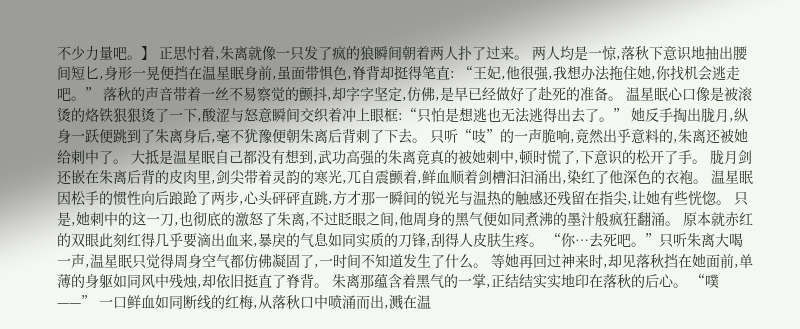不少力量吧。】 正思忖着,朱离就像一只发了疯的狼瞬间朝着两人扑了过来。 两人均是一惊,落秋下意识地抽出腰间短匕,身形一晃便挡在温星眠身前,虽面带惧色,脊背却挺得笔直: “王妃,他很强,我想办法拖住她,你找机会逃走吧。” 落秋的声音带着一丝不易察觉的颤抖,却字字坚定,仿佛,是早已经做好了赴死的准备。 温星眠心口像是被滚烫的烙铁狠狠烫了一下,酸涩与怒意瞬间交织着冲上眼框:“只怕是想逃也无法逃得出去了。” 她反手掏出胧月,纵身一跃便跳到了朱离身后,毫不犹豫便朝朱离后背刺了下去。 只听“吱”的一声脆响,竟然出乎意料的,朱离还被她给刺中了。 大抵是温星眠自己都没有想到,武功高强的朱离竟真的被她刺中,顿时慌了,下意识的松开了手。 胧月剑还嵌在朱离后背的皮肉里,剑尖带着灵韵的寒光,兀自震颤着,鲜血顺着剑槽汩汩涌出,染红了他深色的衣袍。 温星眠因松手的惯性向后踉跄了两步,心头砰砰直跳,方才那一瞬间的锐光与温热的触感还残留在指尖,让她有些恍惚。 只是,她刺中的这一刀,也彻底的激怒了朱离,不过眨眼之间,他周身的黑气便如同煮沸的墨汁般疯狂翻涌。 原本就赤红的双眼此刻红得几乎要滴出血来,暴戾的气息如同实质的刀锋,刮得人皮肤生疼。 “你…去死吧。”只听朱离大喝一声,温星眠只觉得周身空气都仿佛凝固了,一时间不知道发生了什么。 等她再回过神来时,却见落秋挡在她面前,单薄的身躯如同风中残烛,却依旧挺直了脊背。 朱离那蕴含着黑气的一掌,正结结实实地印在落秋的后心。 “噗——” 一口鲜血如同断线的红梅,从落秋口中喷涌而出,溅在温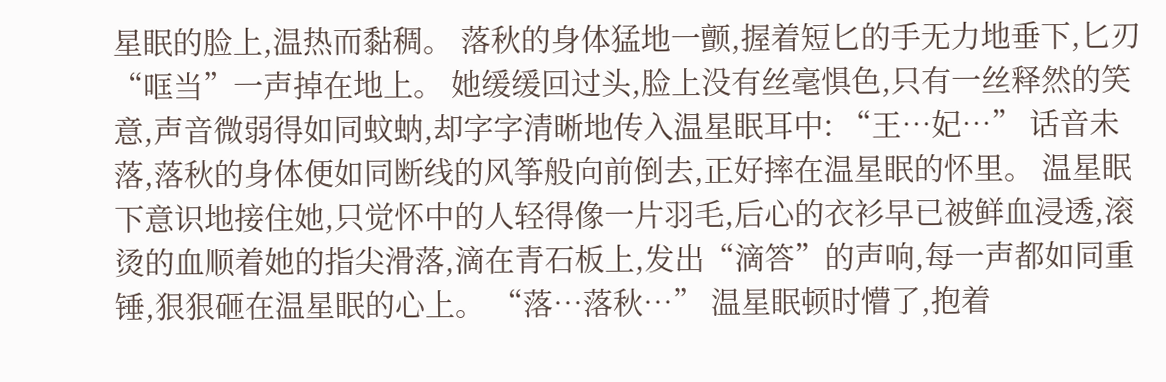星眠的脸上,温热而黏稠。 落秋的身体猛地一颤,握着短匕的手无力地垂下,匕刃“哐当”一声掉在地上。 她缓缓回过头,脸上没有丝毫惧色,只有一丝释然的笑意,声音微弱得如同蚊蚋,却字字清晰地传入温星眠耳中: “王…妃…” 话音未落,落秋的身体便如同断线的风筝般向前倒去,正好摔在温星眠的怀里。 温星眠下意识地接住她,只觉怀中的人轻得像一片羽毛,后心的衣衫早已被鲜血浸透,滚烫的血顺着她的指尖滑落,滴在青石板上,发出“滴答”的声响,每一声都如同重锤,狠狠砸在温星眠的心上。 “落…落秋…” 温星眠顿时懵了,抱着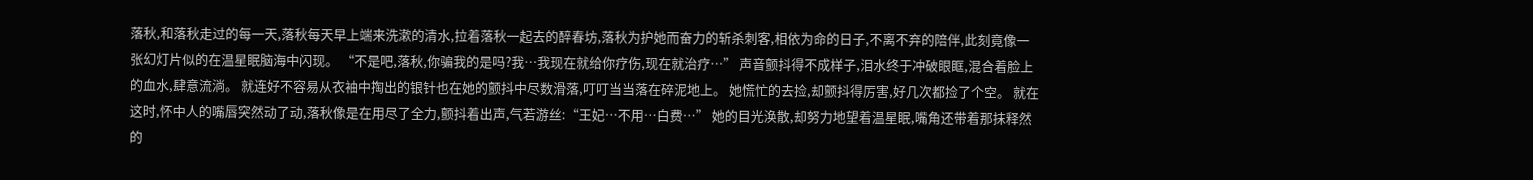落秋,和落秋走过的每一天,落秋每天早上端来洗漱的清水,拉着落秋一起去的醉春坊,落秋为护她而奋力的斩杀刺客,相依为命的日子,不离不弃的陪伴,此刻竟像一张幻灯片似的在温星眠脑海中闪现。 “不是吧,落秋,你骗我的是吗?我…我现在就给你疗伤,现在就治疗…” 声音颤抖得不成样子,泪水终于冲破眼眶,混合着脸上的血水,肆意流淌。 就连好不容易从衣袖中掏出的银针也在她的颤抖中尽数滑落,叮叮当当落在碎泥地上。 她慌忙的去捡,却颤抖得厉害,好几次都捡了个空。 就在这时,怀中人的嘴唇突然动了动,落秋像是在用尽了全力,颤抖着出声,气若游丝:“王妃…不用…白费…” 她的目光涣散,却努力地望着温星眠,嘴角还带着那抹释然的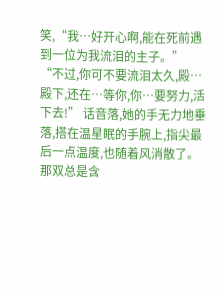笑,“我…好开心啊,能在死前遇到一位为我流泪的主子。” “不过,你可不要流泪太久,殿…殿下,还在…等你,你…要努力,活下去!” 话音落,她的手无力地垂落,搭在温星眠的手腕上,指尖最后一点温度,也随着风消散了。 那双总是含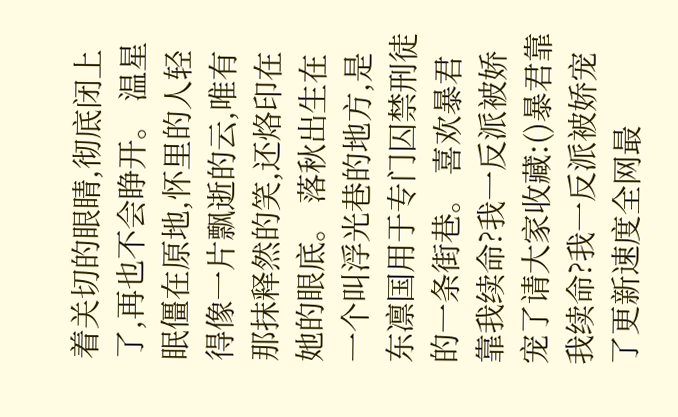着关切的眼睛,彻底闭上了,再也不会睁开。 温星眠僵在原地,怀里的人轻得像一片飘逝的云,唯有那抹释然的笑,还烙印在她的眼底。 落秋出生在一个叫浮光巷的地方,是东凛国用于专门囚禁刑徒的一条街巷。 喜欢暴君靠我续命?我一反派被娇宠了请大家收藏:()暴君靠我续命?我一反派被娇宠了更新速度全网最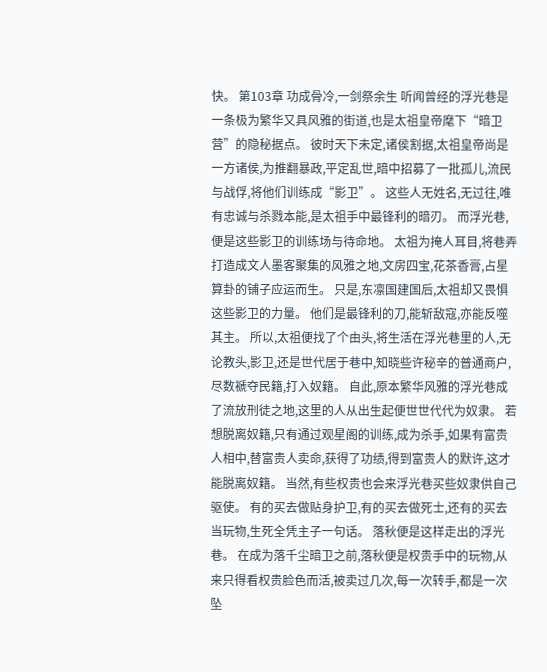快。 第103章 功成骨冷,一剑祭余生 听闻曾经的浮光巷是一条极为繁华又具风雅的街道,也是太祖皇帝麾下“暗卫营”的隐秘据点。 彼时天下未定,诸侯割据,太祖皇帝尚是一方诸侯,为推翻暴政,平定乱世,暗中招募了一批孤儿,流民与战俘,将他们训练成“影卫”。 这些人无姓名,无过往,唯有忠诚与杀戮本能,是太祖手中最锋利的暗刃。 而浮光巷,便是这些影卫的训练场与待命地。 太祖为掩人耳目,将巷弄打造成文人墨客聚集的风雅之地,文房四宝,花茶香膏,占星算卦的铺子应运而生。 只是,东凛国建国后,太祖却又畏惧这些影卫的力量。 他们是最锋利的刀,能斩敌寇,亦能反噬其主。 所以,太祖便找了个由头,将生活在浮光巷里的人,无论教头,影卫,还是世代居于巷中,知晓些许秘辛的普通商户,尽数褫夺民籍,打入奴籍。 自此,原本繁华风雅的浮光巷成了流放刑徒之地,这里的人从出生起便世世代代为奴隶。 若想脱离奴籍,只有通过观星阁的训练,成为杀手,如果有富贵人相中,替富贵人卖命,获得了功绩,得到富贵人的默许,这才能脱离奴籍。 当然,有些权贵也会来浮光巷买些奴隶供自己驱使。 有的买去做贴身护卫,有的买去做死士,还有的买去当玩物,生死全凭主子一句话。 落秋便是这样走出的浮光巷。 在成为落千尘暗卫之前,落秋便是权贵手中的玩物,从来只得看权贵脸色而活,被卖过几次,每一次转手,都是一次坠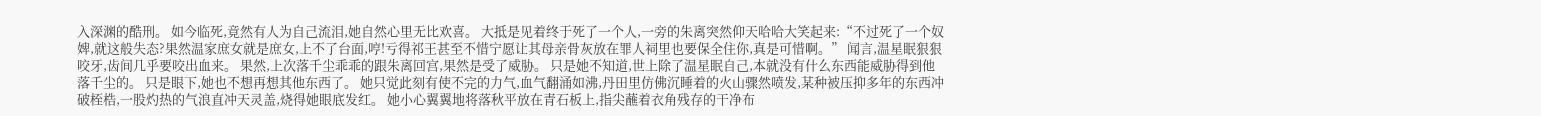入深渊的酷刑。 如今临死,竟然有人为自己流泪,她自然心里无比欢喜。 大抵是见着终于死了一个人,一旁的朱离突然仰天哈哈大笑起来:“不过死了一个奴婢,就这般失态?果然温家庶女就是庶女,上不了台面,哼!亏得祁王甚至不惜宁愿让其母亲骨灰放在罪人祠里也要保全住你,真是可惜啊。” 闻言,温星眠狠狠咬牙,齿间几乎要咬出血来。 果然,上次落千尘乖乖的跟朱离回宫,果然是受了威胁。 只是她不知道,世上除了温星眠自己,本就没有什么东西能威胁得到他落千尘的。 只是眼下,她也不想再想其他东西了。 她只觉此刻有使不完的力气,血气翻涌如沸,丹田里仿佛沉睡着的火山骤然喷发,某种被压抑多年的东西冲破桎梏,一股灼热的气浪直冲天灵盖,烧得她眼底发红。 她小心翼翼地将落秋平放在青石板上,指尖蘸着衣角残存的干净布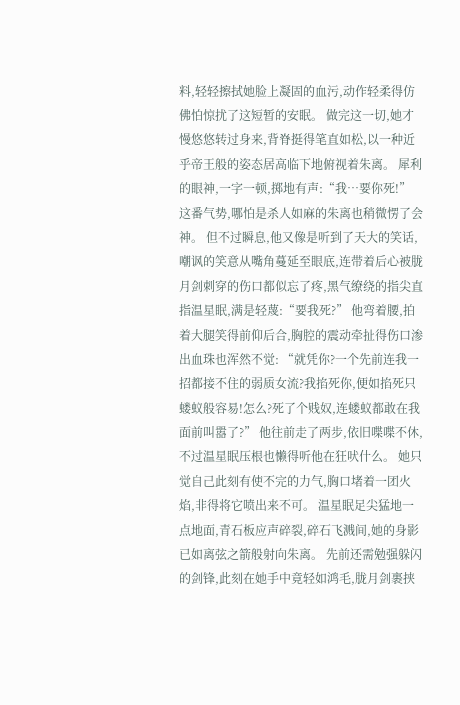料,轻轻擦拭她脸上凝固的血污,动作轻柔得仿佛怕惊扰了这短暂的安眠。 做完这一切,她才慢悠悠转过身来,背脊挺得笔直如松,以一种近乎帝王般的姿态居高临下地俯视着朱离。 犀利的眼神,一字一顿,掷地有声:“我…要你死!” 这番气势,哪怕是杀人如麻的朱离也稍微愣了会神。 但不过瞬息,他又像是听到了天大的笑话,嘲讽的笑意从嘴角蔓延至眼底,连带着后心被胧月剑刺穿的伤口都似忘了疼,黑气缭绕的指尖直指温星眠,满是轻蔑:“要我死?” 他弯着腰,拍着大腿笑得前仰后合,胸腔的震动牵扯得伤口渗出血珠也浑然不觉: “就凭你?一个先前连我一招都接不住的弱质女流?我掐死你,便如掐死只蝼蚁般容易!怎么?死了个贱奴,连蝼蚁都敢在我面前叫嚣了?” 他往前走了两步,依旧喋喋不休,不过温星眠压根也懒得听他在狂吠什么。 她只觉自己此刻有使不完的力气,胸口堵着一团火焰,非得将它喷出来不可。 温星眠足尖猛地一点地面,青石板应声碎裂,碎石飞溅间,她的身影已如离弦之箭般射向朱离。 先前还需勉强躲闪的剑锋,此刻在她手中竟轻如鸿毛,胧月剑裹挟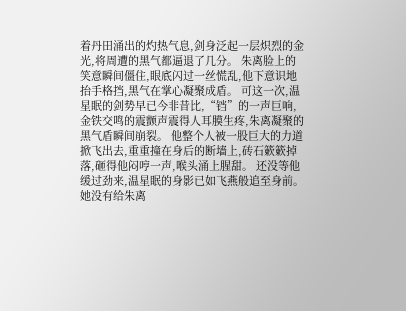着丹田涌出的灼热气息,剑身泛起一层炽烈的金光,将周遭的黑气都逼退了几分。 朱离脸上的笑意瞬间僵住,眼底闪过一丝慌乱,他下意识地抬手格挡,黑气在掌心凝聚成盾。 可这一次,温星眠的剑势早已今非昔比,“铛”的一声巨响,金铁交鸣的震颤声震得人耳膜生疼,朱离凝聚的黑气盾瞬间崩裂。 他整个人被一股巨大的力道掀飞出去,重重撞在身后的断墙上,砖石簌簌掉落,砸得他闷哼一声,喉头涌上腥甜。 还没等他缓过劲来,温星眠的身影已如飞燕般追至身前。 她没有给朱离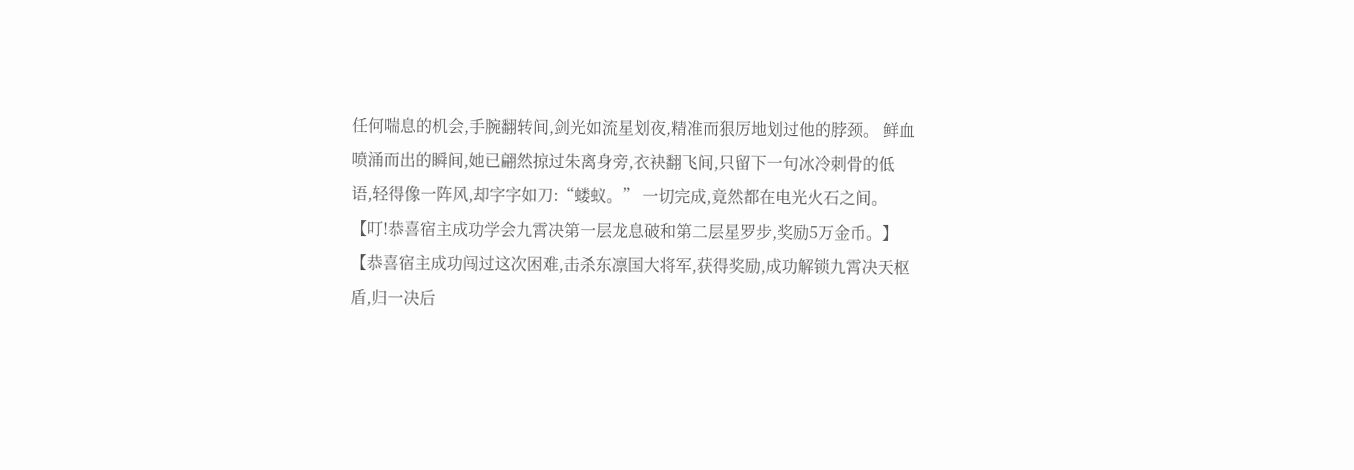任何喘息的机会,手腕翻转间,剑光如流星划夜,精准而狠厉地划过他的脖颈。 鲜血喷涌而出的瞬间,她已翩然掠过朱离身旁,衣袂翻飞间,只留下一句冰冷刺骨的低语,轻得像一阵风,却字字如刀:“蝼蚁。” 一切完成,竟然都在电光火石之间。 【叮!恭喜宿主成功学会九霄决第一层龙息破和第二层星罗步,奖励5万金币。】 【恭喜宿主成功闯过这次困难,击杀东凛国大将军,获得奖励,成功解锁九霄决天枢盾,归一决后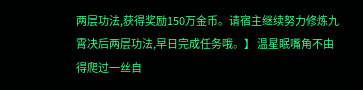两层功法,获得奖励150万金币。请宿主继续努力修炼九霄决后两层功法,早日完成任务哦。】 温星眠嘴角不由得爬过一丝自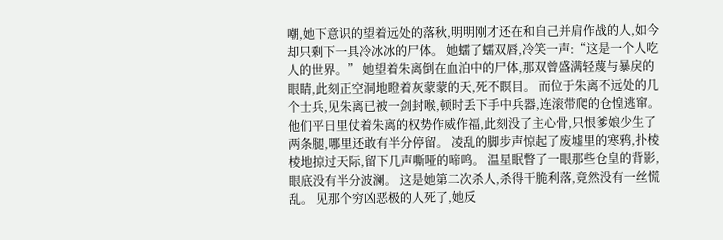嘲,她下意识的望着远处的落秋,明明刚才还在和自己并肩作战的人,如今却只剩下一具冷冰冰的尸体。 她蠕了蠕双唇,冷笑一声:“这是一个人吃人的世界。” 她望着朱离倒在血泊中的尸体,那双曾盛满轻蔑与暴戾的眼睛,此刻正空洞地瞪着灰蒙蒙的天,死不瞑目。 而位于朱离不远处的几个士兵,见朱离已被一剑封喉,顿时丢下手中兵器,连滚带爬的仓惶逃窜。 他们平日里仗着朱离的权势作威作福,此刻没了主心骨,只恨爹娘少生了两条腿,哪里还敢有半分停留。 凌乱的脚步声惊起了废墟里的寒鸦,扑棱棱地掠过天际,留下几声嘶哑的啼鸣。 温星眠瞥了一眼那些仓皇的背影,眼底没有半分波澜。 这是她第二次杀人,杀得干脆利落,竟然没有一丝慌乱。 见那个穷凶恶极的人死了,她反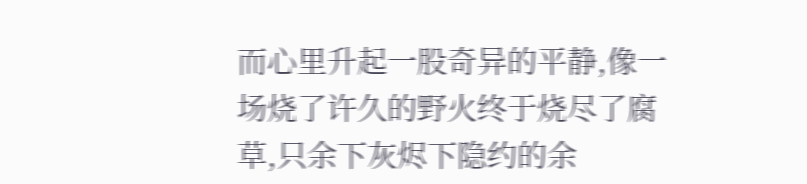而心里升起一股奇异的平静,像一场烧了许久的野火终于烧尽了腐草,只余下灰烬下隐约的余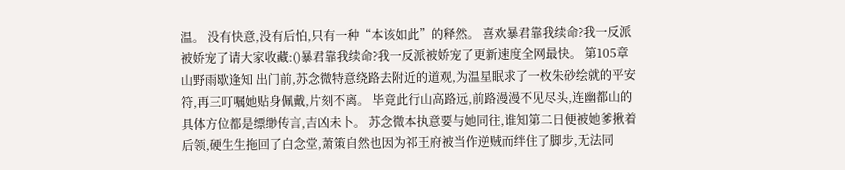温。 没有快意,没有后怕,只有一种“本该如此”的释然。 喜欢暴君靠我续命?我一反派被娇宠了请大家收藏:()暴君靠我续命?我一反派被娇宠了更新速度全网最快。 第105章 山野雨歇逢知 出门前,苏念微特意绕路去附近的道观,为温星眠求了一枚朱砂绘就的平安符,再三叮嘱她贴身佩戴,片刻不离。 毕竟此行山高路远,前路漫漫不见尽头,连幽都山的具体方位都是缥缈传言,吉凶未卜。 苏念微本执意要与她同往,谁知第二日便被她爹揪着后领,硬生生拖回了白念堂,萧策自然也因为祁王府被当作逆贼而绊住了脚步,无法同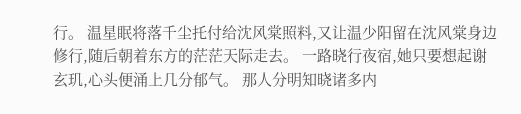行。 温星眠将落千尘托付给沈风棠照料,又让温少阳留在沈风棠身边修行,随后朝着东方的茫茫天际走去。 一路晓行夜宿,她只要想起谢玄玑,心头便涌上几分郁气。 那人分明知晓诸多内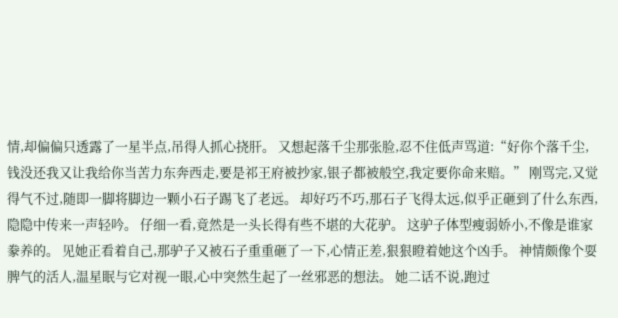情,却偏偏只透露了一星半点,吊得人抓心挠肝。 又想起落千尘那张脸,忍不住低声骂道:“好你个落千尘,钱没还我又让我给你当苦力东奔西走,要是祁王府被抄家,银子都被般空,我定要你命来赔。” 刚骂完,又觉得气不过,随即一脚将脚边一颗小石子踢飞了老远。 却好巧不巧,那石子飞得太远,似乎正砸到了什么东西,隐隐中传来一声轻吟。 仔细一看,竟然是一头长得有些不堪的大花驴。 这驴子体型瘦弱娇小,不像是谁家豢养的。 见她正看着自己,那驴子又被石子重重砸了一下,心情正差,狠狠瞪着她这个凶手。 神情颇像个耍脾气的活人,温星眠与它对视一眼,心中突然生起了一丝邪恶的想法。 她二话不说,跑过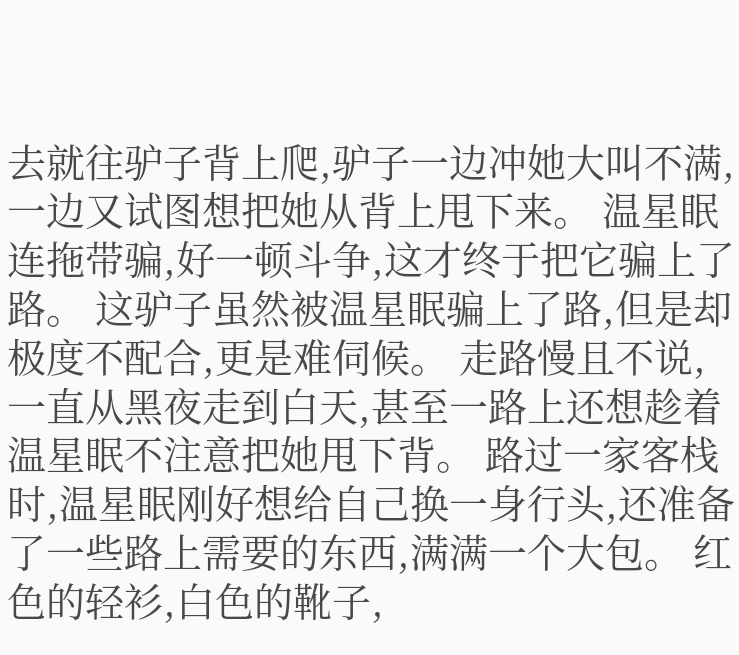去就往驴子背上爬,驴子一边冲她大叫不满,一边又试图想把她从背上甩下来。 温星眠连拖带骗,好一顿斗争,这才终于把它骗上了路。 这驴子虽然被温星眠骗上了路,但是却极度不配合,更是难伺候。 走路慢且不说,一直从黑夜走到白天,甚至一路上还想趁着温星眠不注意把她甩下背。 路过一家客栈时,温星眠刚好想给自己换一身行头,还准备了一些路上需要的东西,满满一个大包。 红色的轻衫,白色的靴子,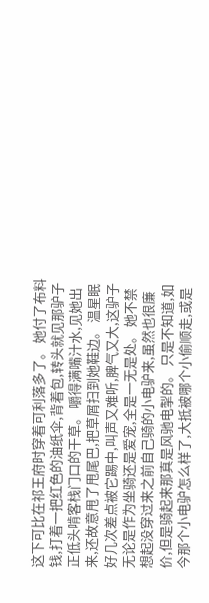这下可比在祁王府时穿着可利落多了。 她付了布料钱,打着一把红色的油纸伞,背着包,转头就见那驴子正低头啃客栈门口的干草。 嚼得满嘴汁水,见她出来,还故意甩了甩尾巴,把草屑扫到她鞋边。 温星眠好几次差点被它踢中,叫声又难听,脾气又大,这驴子无论是作为坐骑还是爱宠,全是一无是处。 她不禁想起没穿过来之前自己骑的小电驴来,虽然也很廉价,但是骑起来那真是风驰电掣的。 只是不知道,如今那个小电驴怎么样了,大抵被哪个小偷顺走,或是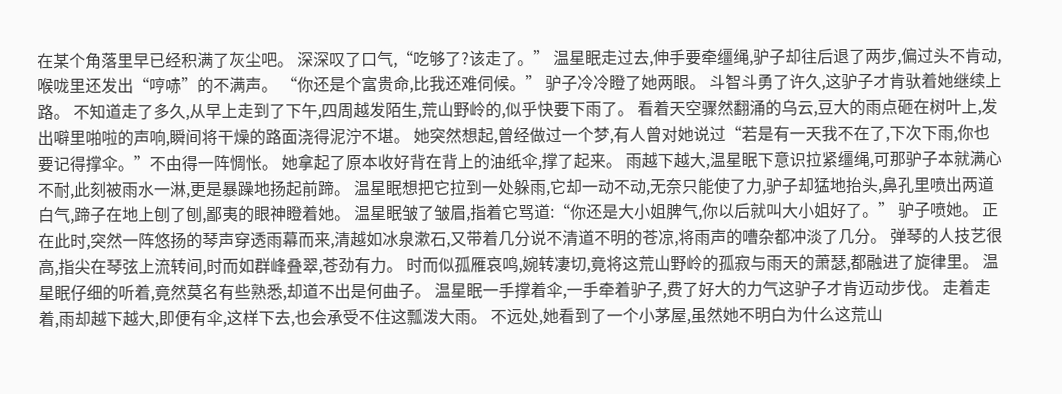在某个角落里早已经积满了灰尘吧。 深深叹了口气,“吃够了?该走了。” 温星眠走过去,伸手要牵缰绳,驴子却往后退了两步,偏过头不肯动,喉咙里还发出“哼哧”的不满声。 “你还是个富贵命,比我还难伺候。” 驴子冷冷瞪了她两眼。 斗智斗勇了许久,这驴子才肯驮着她继续上路。 不知道走了多久,从早上走到了下午,四周越发陌生,荒山野岭的,似乎快要下雨了。 看着天空骤然翻涌的乌云,豆大的雨点砸在树叶上,发出噼里啪啦的声响,瞬间将干燥的路面浇得泥泞不堪。 她突然想起,曾经做过一个梦,有人曾对她说过“若是有一天我不在了,下次下雨,你也要记得撑伞。”不由得一阵惆怅。 她拿起了原本收好背在背上的油纸伞,撑了起来。 雨越下越大,温星眠下意识拉紧缰绳,可那驴子本就满心不耐,此刻被雨水一淋,更是暴躁地扬起前蹄。 温星眠想把它拉到一处躲雨,它却一动不动,无奈只能使了力,驴子却猛地抬头,鼻孔里喷出两道白气,蹄子在地上刨了刨,鄙夷的眼神瞪着她。 温星眠皱了皱眉,指着它骂道:“你还是大小姐脾气,你以后就叫大小姐好了。” 驴子喷她。 正在此时,突然一阵悠扬的琴声穿透雨幕而来,清越如冰泉漱石,又带着几分说不清道不明的苍凉,将雨声的嘈杂都冲淡了几分。 弹琴的人技艺很高,指尖在琴弦上流转间,时而如群峰叠翠,苍劲有力。 时而似孤雁哀鸣,婉转凄切,竟将这荒山野岭的孤寂与雨天的萧瑟,都融进了旋律里。 温星眠仔细的听着,竟然莫名有些熟悉,却道不出是何曲子。 温星眠一手撑着伞,一手牵着驴子,费了好大的力气这驴子才肯迈动步伐。 走着走着,雨却越下越大,即便有伞,这样下去,也会承受不住这瓢泼大雨。 不远处,她看到了一个小茅屋,虽然她不明白为什么这荒山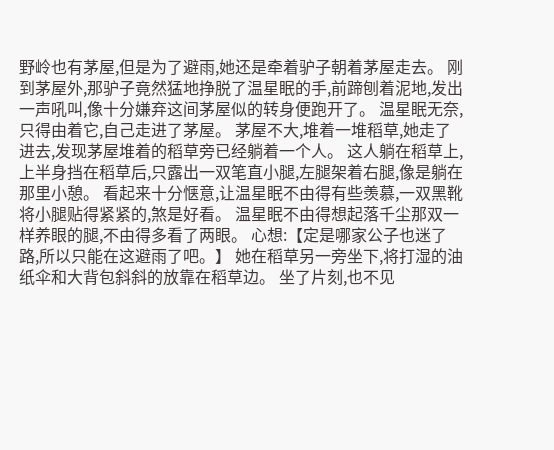野岭也有茅屋,但是为了避雨,她还是牵着驴子朝着茅屋走去。 刚到茅屋外,那驴子竟然猛地挣脱了温星眠的手,前蹄刨着泥地,发出一声吼叫,像十分嫌弃这间茅屋似的转身便跑开了。 温星眠无奈,只得由着它,自己走进了茅屋。 茅屋不大,堆着一堆稻草,她走了进去,发现茅屋堆着的稻草旁已经躺着一个人。 这人躺在稻草上,上半身挡在稻草后,只露出一双笔直小腿,左腿架着右腿,像是躺在那里小憩。 看起来十分惬意,让温星眠不由得有些羡慕,一双黑靴将小腿贴得紧紧的,煞是好看。 温星眠不由得想起落千尘那双一样养眼的腿,不由得多看了两眼。 心想:【定是哪家公子也迷了路,所以只能在这避雨了吧。】 她在稻草另一旁坐下,将打湿的油纸伞和大背包斜斜的放靠在稻草边。 坐了片刻,也不见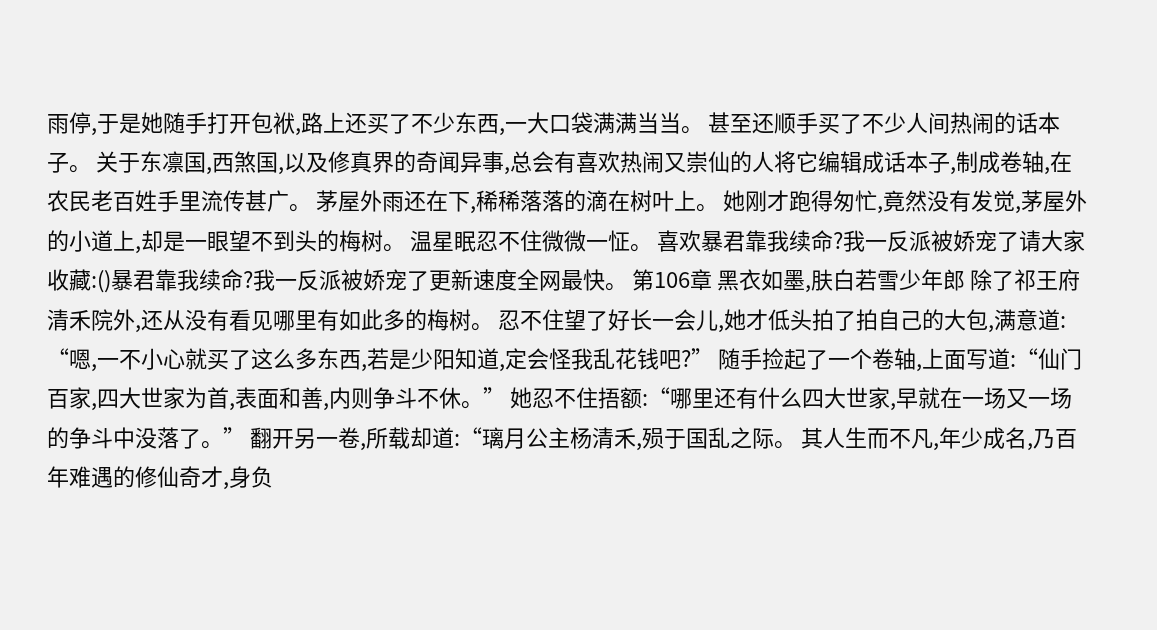雨停,于是她随手打开包袱,路上还买了不少东西,一大口袋满满当当。 甚至还顺手买了不少人间热闹的话本子。 关于东凛国,西煞国,以及修真界的奇闻异事,总会有喜欢热闹又崇仙的人将它编辑成话本子,制成卷轴,在农民老百姓手里流传甚广。 茅屋外雨还在下,稀稀落落的滴在树叶上。 她刚才跑得匆忙,竟然没有发觉,茅屋外的小道上,却是一眼望不到头的梅树。 温星眠忍不住微微一怔。 喜欢暴君靠我续命?我一反派被娇宠了请大家收藏:()暴君靠我续命?我一反派被娇宠了更新速度全网最快。 第106章 黑衣如墨,肤白若雪少年郎 除了祁王府清禾院外,还从没有看见哪里有如此多的梅树。 忍不住望了好长一会儿,她才低头拍了拍自己的大包,满意道: “嗯,一不小心就买了这么多东西,若是少阳知道,定会怪我乱花钱吧?” 随手捡起了一个卷轴,上面写道:“仙门百家,四大世家为首,表面和善,内则争斗不休。” 她忍不住捂额:“哪里还有什么四大世家,早就在一场又一场的争斗中没落了。” 翻开另一卷,所载却道:“璃月公主杨清禾,殒于国乱之际。 其人生而不凡,年少成名,乃百年难遇的修仙奇才,身负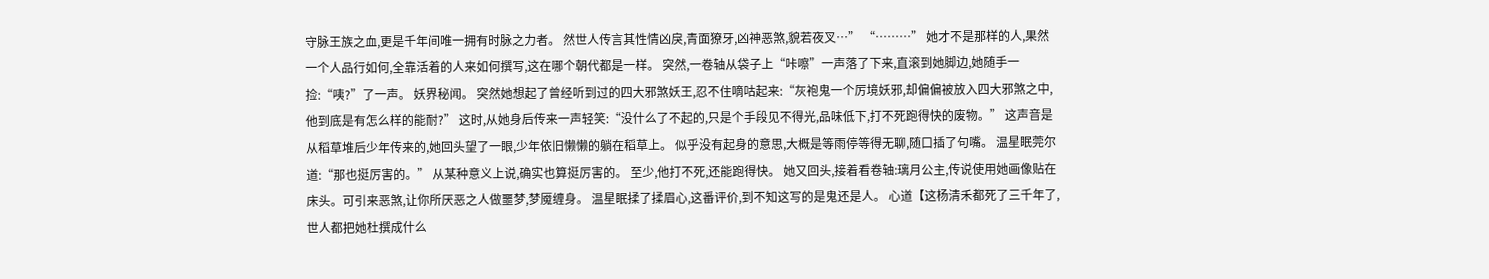守脉王族之血,更是千年间唯一拥有时脉之力者。 然世人传言其性情凶戾,青面獠牙,凶神恶煞,貌若夜叉…” “………” 她才不是那样的人,果然一个人品行如何,全靠活着的人来如何撰写,这在哪个朝代都是一样。 突然,一卷轴从袋子上“咔嚓”一声落了下来,直滚到她脚边,她随手一捡:“咦?”了一声。 妖界秘闻。 突然她想起了曾经听到过的四大邪煞妖王,忍不住嘀咕起来:“灰袍鬼一个厉境妖邪,却偏偏被放入四大邪煞之中,他到底是有怎么样的能耐?” 这时,从她身后传来一声轻笑:“没什么了不起的,只是个手段见不得光,品味低下,打不死跑得快的废物。” 这声音是从稻草堆后少年传来的,她回头望了一眼,少年依旧懒懒的躺在稻草上。 似乎没有起身的意思,大概是等雨停等得无聊,随口插了句嘴。 温星眠莞尔道:“那也挺厉害的。” 从某种意义上说,确实也算挺厉害的。 至少,他打不死,还能跑得快。 她又回头,接着看卷轴:璃月公主,传说使用她画像贴在床头。可引来恶煞,让你所厌恶之人做噩梦,梦魇缠身。 温星眠揉了揉眉心,这番评价,到不知这写的是鬼还是人。 心道【这杨清禾都死了三千年了,世人都把她杜撰成什么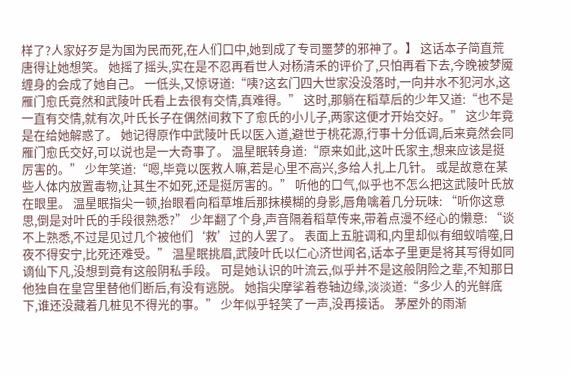样了?人家好歹是为国为民而死,在人们口中,她到成了专司噩梦的邪神了。】 这话本子简直荒唐得让她想笑。 她摇了摇头,实在是不忍再看世人对杨清禾的评价了,只怕再看下去,今晚被梦魇缠身的会成了她自己。 一低头,又惊讶道:“咦?这玄门四大世家没没落时,一向井水不犯河水,这雁门愈氏竟然和武陵叶氏看上去很有交情,真难得。” 这时,那躺在稻草后的少年又道:“也不是一直有交情,就有次,叶氏长子在偶然间救下了愈氏的小儿子,两家这便才开始交好。” 这少年竟是在给她解惑了。 她记得原作中武陵叶氏以医入道,避世于桃花源,行事十分低调,后来竟然会同雁门愈氏交好,可以说也是一大奇事了。 温星眠转身道:“原来如此,这叶氏家主,想来应该是挺厉害的。” 少年笑道:“嗯,毕竟以医救人嘛,若是心里不高兴,多给人扎上几针。 或是故意在某些人体内放置毒物,让其生不如死,还是挺厉害的。” 听他的口气,似乎也不怎么把这武陵叶氏放在眼里。 温星眠指尖一顿,抬眼看向稻草堆后那抹模糊的身影,唇角噙着几分玩味: “听你这意思,倒是对叶氏的手段很熟悉?” 少年翻了个身,声音隔着稻草传来,带着点漫不经心的懒意: “谈不上熟悉,不过是见过几个被他们‘救’过的人罢了。 表面上五脏调和,内里却似有细蚁啃噬,日夜不得安宁,比死还难受。” 温星眠挑眉,武陵叶氏以仁心济世闻名,话本子里更是将其写得如同谪仙下凡,没想到竟有这般阴私手段。 可是她认识的叶流云,似乎并不是这般阴险之辈,不知那日他独自在皇宫里替他们断后,有没有逃脱。 她指尖摩挲着卷轴边缘,淡淡道:“多少人的光鲜底下,谁还没藏着几桩见不得光的事。” 少年似乎轻笑了一声,没再接话。 茅屋外的雨渐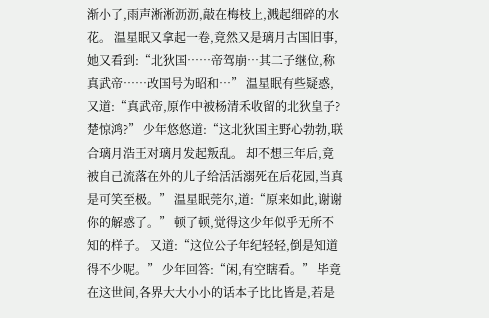渐小了,雨声淅淅沥沥,敲在梅枝上,溅起细碎的水花。 温星眠又拿起一卷,竟然又是璃月古国旧事,她又看到:“北狄国……帝驾崩…其二子继位,称真武帝……改国号为昭和…” 温星眠有些疑惑,又道:“真武帝,原作中被杨清禾收留的北狄皇子?楚惊鸿?” 少年悠悠道:“这北狄国主野心勃勃,联合璃月浩王对璃月发起叛乱。 却不想三年后,竟被自己流落在外的儿子给活活溺死在后花园,当真是可笑至极。” 温星眠莞尔,道:“原来如此,谢谢你的解惑了。” 顿了顿,觉得这少年似乎无所不知的样子。 又道:“这位公子年纪轻轻,倒是知道得不少呢。” 少年回答:“闲,有空瞎看。” 毕竟在这世间,各界大大小小的话本子比比皆是,若是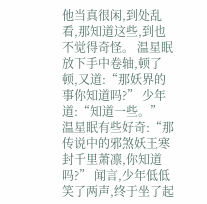他当真很闲,到处乱看,那知道这些,到也不觉得奇怪。 温星眠放下手中卷轴,顿了顿,又道:“那妖界的事你知道吗?” 少年道:“知道一些。” 温星眠有些好奇:“那传说中的邪煞妖王寒封千里萧凛,你知道吗?” 闻言,少年低低笑了两声,终于坐了起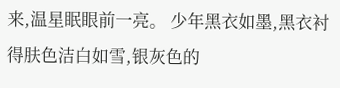来,温星眠眼前一亮。 少年黑衣如墨,黑衣衬得肤色洁白如雪,银灰色的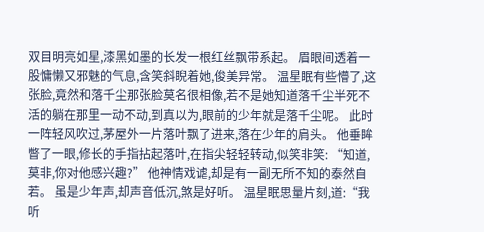双目明亮如星,漆黑如墨的长发一根红丝飘带系起。 眉眼间透着一股慵懒又邪魅的气息,含笑斜睨着她,俊美异常。 温星眠有些懵了,这张脸,竟然和落千尘那张脸莫名很相像,若不是她知道落千尘半死不活的躺在那里一动不动,到真以为,眼前的少年就是落千尘呢。 此时一阵轻风吹过,茅屋外一片落叶飘了进来,落在少年的肩头。 他垂眸瞥了一眼,修长的手指拈起落叶,在指尖轻轻转动,似笑非笑: “知道,莫非,你对他感兴趣?” 他神情戏谑,却是有一副无所不知的泰然自若。 虽是少年声,却声音低沉,煞是好听。 温星眠思量片刻,道:“我听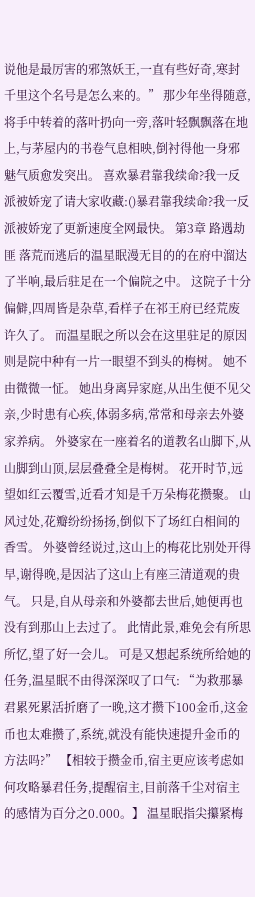说他是最厉害的邪煞妖王,一直有些好奇,寒封千里这个名号是怎么来的。” 那少年坐得随意,将手中转着的落叶扔向一旁,落叶轻飘飘落在地上,与茅屋内的书卷气息相映,倒衬得他一身邪魅气质愈发突出。 喜欢暴君靠我续命?我一反派被娇宠了请大家收藏:()暴君靠我续命?我一反派被娇宠了更新速度全网最快。 第3章 路遇劫匪 落荒而逃后的温星眠漫无目的的在府中溜达了半响,最后驻足在一个偏院之中。 这院子十分偏僻,四周皆是杂草,看样子在祁王府已经荒废许久了。 而温星眠之所以会在这里驻足的原因则是院中种有一片一眼望不到头的梅树。 她不由微微一怔。 她出身离异家庭,从出生便不见父亲,少时患有心疾,体弱多病,常常和母亲去外婆家养病。 外婆家在一座着名的道教名山脚下,从山脚到山顶,层层叠叠全是梅树。 花开时节,远望如红云覆雪,近看才知是千万朵梅花攒聚。 山风过处,花瓣纷纷扬扬,倒似下了场红白相间的香雪。 外婆曾经说过,这山上的梅花比别处开得早,谢得晚,是因沾了这山上有座三清道观的贵气。 只是,自从母亲和外婆都去世后,她便再也没有到那山上去过了。 此情此景,难免会有所思所忆,望了好一会儿。 可是又想起系统所给她的任务,温星眠不由得深深叹了口气: “为救那暴君累死累活折磨了一晚,这才攒下100金币,这金币也太难攒了,系统,就没有能快速提升金币的方法吗?” 【相较于攒金币,宿主更应该考虑如何攻略暴君任务,提醒宿主,目前落千尘对宿主的感情为百分之0.000。】 温星眠指尖攥紧梅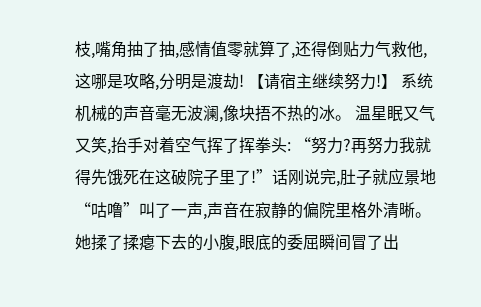枝,嘴角抽了抽,感情值零就算了,还得倒贴力气救他,这哪是攻略,分明是渡劫! 【请宿主继续努力!】 系统机械的声音毫无波澜,像块捂不热的冰。 温星眠又气又笑,抬手对着空气挥了挥拳头: “努力?再努力我就得先饿死在这破院子里了!”话刚说完,肚子就应景地“咕噜”叫了一声,声音在寂静的偏院里格外清晰。 她揉了揉瘪下去的小腹,眼底的委屈瞬间冒了出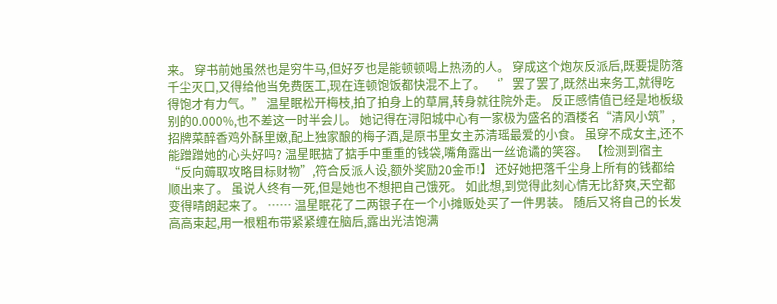来。 穿书前她虽然也是穷牛马,但好歹也是能顿顿喝上热汤的人。 穿成这个炮灰反派后,既要提防落千尘灭口,又得给他当免费医工,现在连顿饱饭都快混不上了。 ‘’罢了罢了,既然出来务工,就得吃得饱才有力气。” 温星眠松开梅枝,拍了拍身上的草屑,转身就往院外走。 反正感情值已经是地板级别的0.000%,也不差这一时半会儿。 她记得在浔阳城中心有一家极为盛名的酒楼名“清风小筑”,招牌菜醉香鸡外酥里嫩,配上独家酿的梅子酒,是原书里女主苏清瑶最爱的小食。 虽穿不成女主,还不能蹭蹭她的心头好吗? 温星眠掂了掂手中重重的钱袋,嘴角露出一丝诡谲的笑容。 【检测到宿主“反向薅取攻略目标财物”,符合反派人设,额外奖励20金币!】 还好她把落千尘身上所有的钱都给顺出来了。 虽说人终有一死,但是她也不想把自己饿死。 如此想,到觉得此刻心情无比舒爽,天空都变得晴朗起来了。 …… 温星眠花了二两银子在一个小摊贩处买了一件男装。 随后又将自己的长发高高束起,用一根粗布带紧紧缠在脑后,露出光洁饱满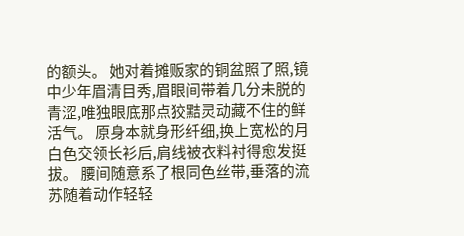的额头。 她对着摊贩家的铜盆照了照,镜中少年眉清目秀,眉眼间带着几分未脱的青涩,唯独眼底那点狡黠灵动藏不住的鲜活气。 原身本就身形纤细,换上宽松的月白色交领长衫后,肩线被衣料衬得愈发挺拔。 腰间随意系了根同色丝带,垂落的流苏随着动作轻轻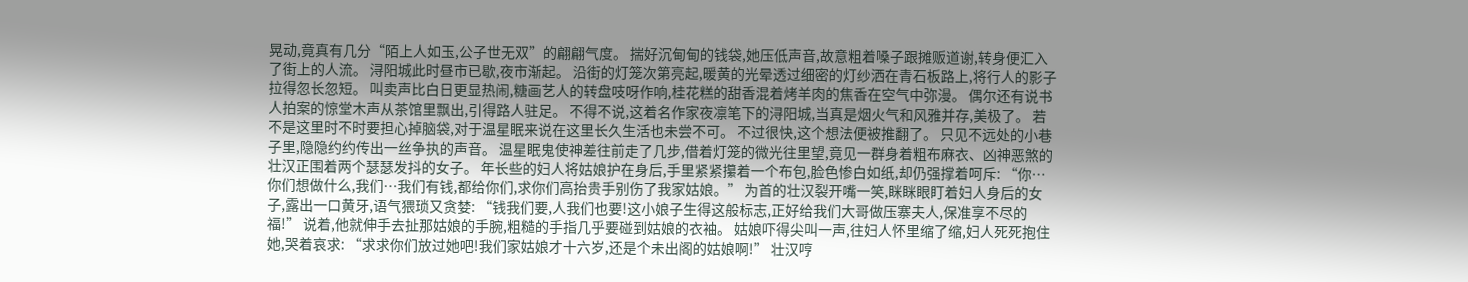晃动,竟真有几分“陌上人如玉,公子世无双”的翩翩气度。 揣好沉甸甸的钱袋,她压低声音,故意粗着嗓子跟摊贩道谢,转身便汇入了街上的人流。 浔阳城此时昼市已歇,夜市渐起。 沿街的灯笼次第亮起,暖黄的光晕透过细密的灯纱洒在青石板路上,将行人的影子拉得忽长忽短。 叫卖声比白日更显热闹,糖画艺人的转盘吱呀作响,桂花糕的甜香混着烤羊肉的焦香在空气中弥漫。 偶尔还有说书人拍案的惊堂木声从茶馆里飘出,引得路人驻足。 不得不说,这着名作家夜凛笔下的浔阳城,当真是烟火气和风雅并存,美极了。 若不是这里时不时要担心掉脑袋,对于温星眠来说在这里长久生活也未尝不可。 不过很快,这个想法便被推翻了。 只见不远处的小巷子里,隐隐约约传出一丝争执的声音。 温星眠鬼使神差往前走了几步,借着灯笼的微光往里望,竟见一群身着粗布麻衣、凶神恶煞的壮汉正围着两个瑟瑟发抖的女子。 年长些的妇人将姑娘护在身后,手里紧紧攥着一个布包,脸色惨白如纸,却仍强撑着呵斥: “你…你们想做什么,我们…我们有钱,都给你们,求你们高抬贵手别伤了我家姑娘。” 为首的壮汉裂开嘴一笑,眯眯眼盯着妇人身后的女子,露出一口黄牙,语气猥琐又贪婪: “钱我们要,人我们也要!这小娘子生得这般标志,正好给我们大哥做压寨夫人,保准享不尽的福!” 说着,他就伸手去扯那姑娘的手腕,粗糙的手指几乎要碰到姑娘的衣袖。 姑娘吓得尖叫一声,往妇人怀里缩了缩,妇人死死抱住她,哭着哀求: “求求你们放过她吧!我们家姑娘才十六岁,还是个未出阁的姑娘啊!” 壮汉哼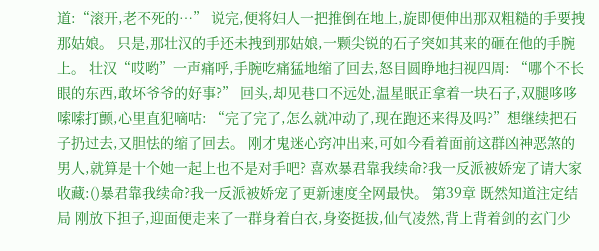道:“滚开,老不死的…” 说完,便将妇人一把推倒在地上,旋即便伸出那双粗糙的手要拽那姑娘。 只是,那壮汉的手还未拽到那姑娘,一颗尖锐的石子突如其来的砸在他的手腕上。 壮汉“哎哟”一声痛呼,手腕吃痛猛地缩了回去,怒目圆睁地扫视四周: “哪个不长眼的东西,敢坏爷爷的好事?” 回头,却见巷口不远处,温星眠正拿着一块石子,双腿哆哆嗦嗦打颤,心里直犯嘀咕: “完了完了,怎么就冲动了,现在跑还来得及吗?”想继续把石子扔过去,又胆怯的缩了回去。 刚才鬼迷心窍冲出来,可如今看着面前这群凶神恶煞的男人,就算是十个她一起上也不是对手吧? 喜欢暴君靠我续命?我一反派被娇宠了请大家收藏:()暴君靠我续命?我一反派被娇宠了更新速度全网最快。 第39章 既然知道注定结局 刚放下担子,迎面便走来了一群身着白衣,身姿挺拔,仙气凌然,背上背着剑的玄门少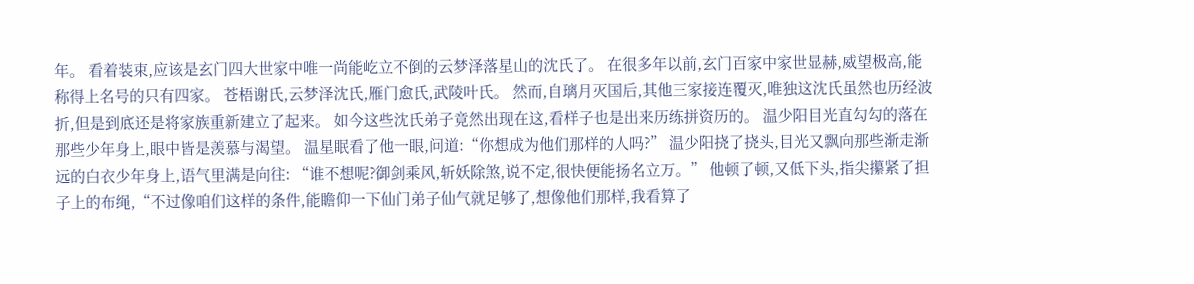年。 看着装束,应该是玄门四大世家中唯一尚能屹立不倒的云梦泽落星山的沈氏了。 在很多年以前,玄门百家中家世显赫,威望极高,能称得上名号的只有四家。 苍梧谢氏,云梦泽沈氏,雁门愈氏,武陵叶氏。 然而,自璃月灭国后,其他三家接连覆灭,唯独这沈氏虽然也历经波折,但是到底还是将家族重新建立了起来。 如今这些沈氏弟子竟然出现在这,看样子也是出来历练拼资历的。 温少阳目光直勾勾的落在那些少年身上,眼中皆是羡慕与渴望。 温星眠看了他一眼,问道:“你想成为他们那样的人吗?” 温少阳挠了挠头,目光又飘向那些渐走渐远的白衣少年身上,语气里满是向往: “谁不想呢?御剑乘风,斩妖除煞,说不定,很快便能扬名立万。” 他顿了顿,又低下头,指尖攥紧了担子上的布绳,“不过像咱们这样的条件,能瞻仰一下仙门弟子仙气就足够了,想像他们那样,我看算了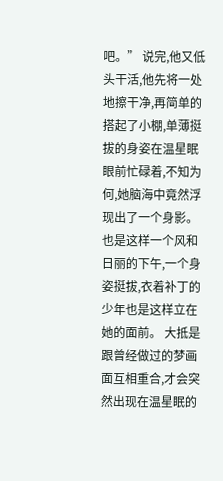吧。” 说完,他又低头干活,他先将一处地擦干净,再简单的搭起了小棚,单薄挺拔的身姿在温星眠眼前忙碌着,不知为何,她脑海中竟然浮现出了一个身影。 也是这样一个风和日丽的下午,一个身姿挺拔,衣着补丁的少年也是这样立在她的面前。 大抵是跟曾经做过的梦画面互相重合,才会突然出现在温星眠的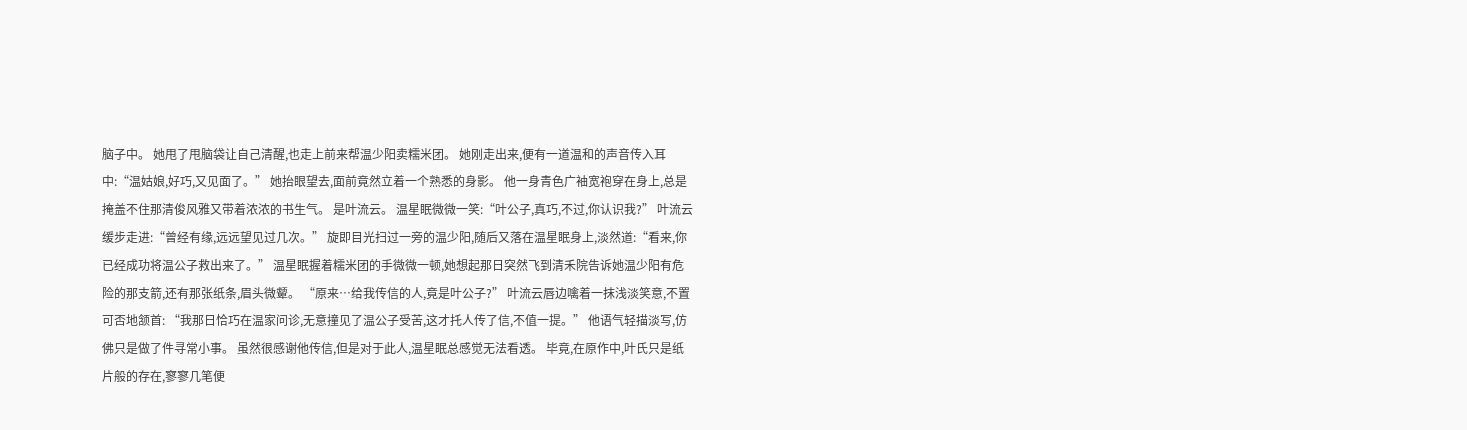脑子中。 她甩了甩脑袋让自己清醒,也走上前来帮温少阳卖糯米团。 她刚走出来,便有一道温和的声音传入耳中:“温姑娘,好巧,又见面了。” 她抬眼望去,面前竟然立着一个熟悉的身影。 他一身青色广袖宽袍穿在身上,总是掩盖不住那清俊风雅又带着浓浓的书生气。 是叶流云。 温星眠微微一笑:“叶公子,真巧,不过,你认识我?” 叶流云缓步走进:“曾经有缘,远远望见过几次。” 旋即目光扫过一旁的温少阳,随后又落在温星眠身上,淡然道:“看来,你已经成功将温公子救出来了。” 温星眠握着糯米团的手微微一顿,她想起那日突然飞到清禾院告诉她温少阳有危险的那支箭,还有那张纸条,眉头微颦。 “原来…给我传信的人,竟是叶公子?” 叶流云唇边噙着一抹浅淡笑意,不置可否地颔首: “我那日恰巧在温家问诊,无意撞见了温公子受苦,这才托人传了信,不值一提。” 他语气轻描淡写,仿佛只是做了件寻常小事。 虽然很感谢他传信,但是对于此人,温星眠总感觉无法看透。 毕竟,在原作中,叶氏只是纸片般的存在,寥寥几笔便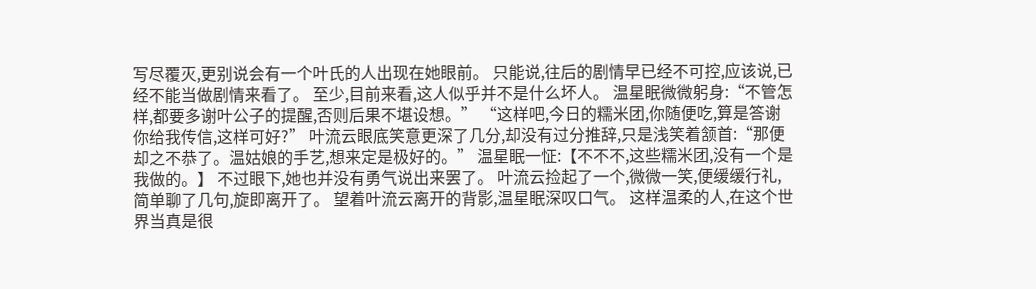写尽覆灭,更别说会有一个叶氏的人出现在她眼前。 只能说,往后的剧情早已经不可控,应该说,已经不能当做剧情来看了。 至少,目前来看,这人似乎并不是什么坏人。 温星眠微微躬身:“不管怎样,都要多谢叶公子的提醒,否则后果不堪设想。” “这样吧,今日的糯米团,你随便吃,算是答谢你给我传信,这样可好?” 叶流云眼底笑意更深了几分,却没有过分推辞,只是浅笑着颔首:“那便却之不恭了。温姑娘的手艺,想来定是极好的。” 温星眠一怔:【不不不,这些糯米团,没有一个是我做的。】 不过眼下,她也并没有勇气说出来罢了。 叶流云捡起了一个,微微一笑,便缓缓行礼,简单聊了几句,旋即离开了。 望着叶流云离开的背影,温星眠深叹口气。 这样温柔的人,在这个世界当真是很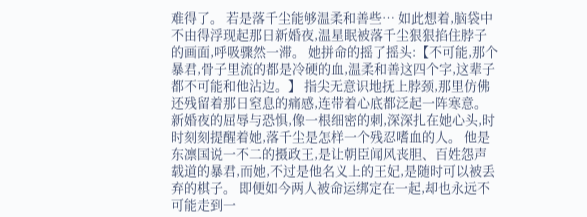难得了。 若是落千尘能够温柔和善些… 如此想着,脑袋中不由得浮现起那日新婚夜,温星眠被落千尘狠狠掐住脖子的画面,呼吸骤然一滞。 她拼命的摇了摇头:【不可能,那个暴君,骨子里流的都是冷硬的血,温柔和善这四个字,这辈子都不可能和他沾边。】 指尖无意识地抚上脖颈,那里仿佛还残留着那日窒息的痛感,连带着心底都泛起一阵寒意。 新婚夜的屈辱与恐惧,像一根细密的刺,深深扎在她心头,时时刻刻提醒着她,落千尘是怎样一个残忍嗜血的人。 他是东凛国说一不二的摄政王,是让朝臣闻风丧胆、百姓怨声载道的暴君,而她,不过是他名义上的王妃,是随时可以被丢弃的棋子。 即便如今两人被命运绑定在一起,却也永远不可能走到一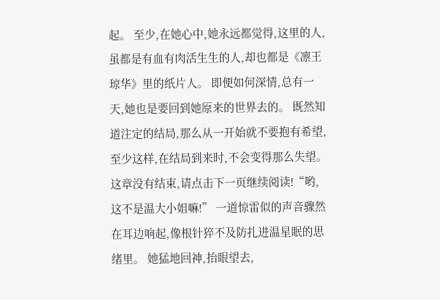起。 至少,在她心中,她永远都觉得,这里的人,虽都是有血有肉活生生的人,却也都是《凛王琼华》里的纸片人。 即便如何深情,总有一天,她也是要回到她原来的世界去的。 既然知道注定的结局,那么从一开始就不要抱有希望,至少这样,在结局到来时,不会变得那么失望。 这章没有结束,请点击下一页继续阅读!“哟,这不是温大小姐嘛!” 一道惊雷似的声音骤然在耳边响起,像根针猝不及防扎进温星眠的思绪里。 她猛地回神,抬眼望去,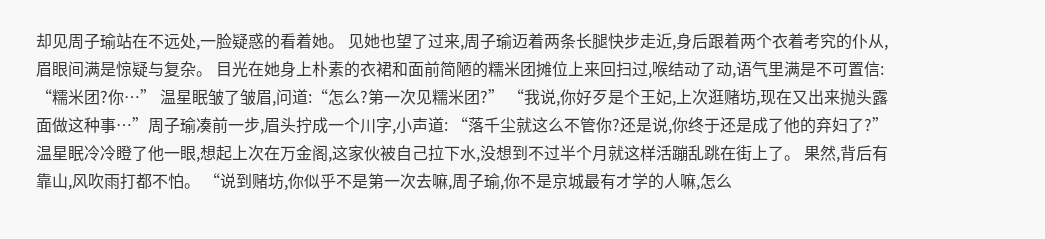却见周子瑜站在不远处,一脸疑惑的看着她。 见她也望了过来,周子瑜迈着两条长腿快步走近,身后跟着两个衣着考究的仆从,眉眼间满是惊疑与复杂。 目光在她身上朴素的衣裙和面前简陋的糯米团摊位上来回扫过,喉结动了动,语气里满是不可置信: “糯米团?你…” 温星眠皱了皱眉,问道:“怎么?第一次见糯米团?” “我说,你好歹是个王妃,上次逛赌坊,现在又出来抛头露面做这种事…”周子瑜凑前一步,眉头拧成一个川字,小声道: “落千尘就这么不管你?还是说,你终于还是成了他的弃妇了?” 温星眠冷冷瞪了他一眼,想起上次在万金阁,这家伙被自己拉下水,没想到不过半个月就这样活蹦乱跳在街上了。 果然,背后有靠山,风吹雨打都不怕。 “说到赌坊,你似乎不是第一次去嘛,周子瑜,你不是京城最有才学的人嘛,怎么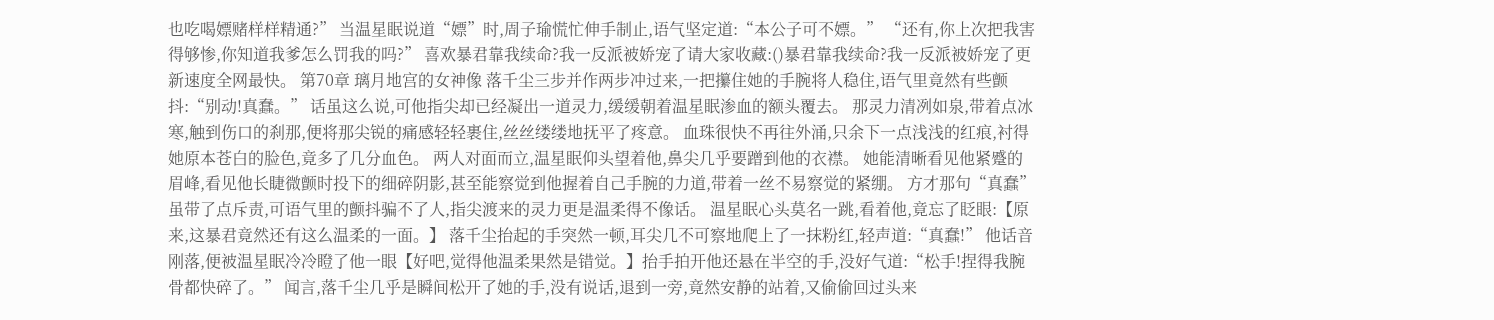也吃喝嫖赌样样精通?” 当温星眠说道“嫖”时,周子瑜慌忙伸手制止,语气坚定道:“本公子可不嫖。” “还有,你上次把我害得够惨,你知道我爹怎么罚我的吗?” 喜欢暴君靠我续命?我一反派被娇宠了请大家收藏:()暴君靠我续命?我一反派被娇宠了更新速度全网最快。 第70章 璃月地宫的女神像 落千尘三步并作两步冲过来,一把攥住她的手腕将人稳住,语气里竟然有些颤抖:“别动!真蠢。” 话虽这么说,可他指尖却已经凝出一道灵力,缓缓朝着温星眠渗血的额头覆去。 那灵力清冽如泉,带着点冰寒,触到伤口的刹那,便将那尖锐的痛感轻轻裹住,丝丝缕缕地抚平了疼意。 血珠很快不再往外涌,只余下一点浅浅的红痕,衬得她原本苍白的脸色,竟多了几分血色。 两人对面而立,温星眠仰头望着他,鼻尖几乎要蹭到他的衣襟。 她能清晰看见他紧蹙的眉峰,看见他长睫微颤时投下的细碎阴影,甚至能察觉到他握着自己手腕的力道,带着一丝不易察觉的紧绷。 方才那句“真蠢”虽带了点斥责,可语气里的颤抖骗不了人,指尖渡来的灵力更是温柔得不像话。 温星眠心头莫名一跳,看着他,竟忘了眨眼:【原来,这暴君竟然还有这么温柔的一面。】 落千尘抬起的手突然一顿,耳尖几不可察地爬上了一抹粉红,轻声道:“真蠢!” 他话音刚落,便被温星眠冷冷瞪了他一眼【好吧,觉得他温柔果然是错觉。】抬手拍开他还悬在半空的手,没好气道:“松手!捏得我腕骨都快碎了。” 闻言,落千尘几乎是瞬间松开了她的手,没有说话,退到一旁,竟然安静的站着,又偷偷回过头来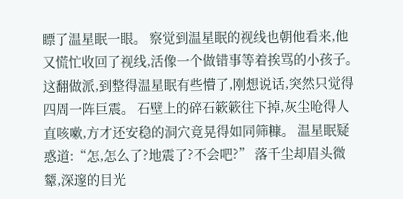瞟了温星眠一眼。 察觉到温星眠的视线也朝他看来,他又慌忙收回了视线,活像一个做错事等着挨骂的小孩子。 这翻做派,到整得温星眠有些懵了,刚想说话,突然只觉得四周一阵巨震。 石壁上的碎石簌簌往下掉,灰尘呛得人直咳嗽,方才还安稳的洞穴竟晃得如同筛糠。 温星眠疑惑道:“怎,怎么了?地震了?不会吧?” 落千尘却眉头微颦,深邃的目光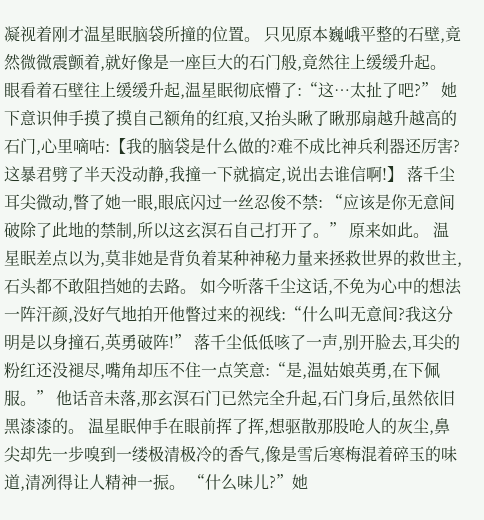凝视着刚才温星眠脑袋所撞的位置。 只见原本巍峨平整的石壁,竟然微微震颤着,就好像是一座巨大的石门般,竟然往上缓缓升起。 眼看着石壁往上缓缓升起,温星眠彻底懵了:“这…太扯了吧?” 她下意识伸手摸了摸自己额角的红痕,又抬头瞅了瞅那扇越升越高的石门,心里嘀咕:【我的脑袋是什么做的?难不成比神兵利器还厉害?这暴君劈了半天没动静,我撞一下就搞定,说出去谁信啊!】 落千尘耳尖微动,瞥了她一眼,眼底闪过一丝忍俊不禁: “应该是你无意间破除了此地的禁制,所以这玄溟石自己打开了。” 原来如此。 温星眠差点以为,莫非她是背负着某种神秘力量来拯救世界的救世主,石头都不敢阻挡她的去路。 如今听落千尘这话,不免为心中的想法一阵汗颜,没好气地拍开他瞥过来的视线:“什么叫无意间?我这分明是以身撞石,英勇破阵!” 落千尘低低咳了一声,别开脸去,耳尖的粉红还没褪尽,嘴角却压不住一点笑意:“是,温姑娘英勇,在下佩服。” 他话音未落,那玄溟石门已然完全升起,石门身后,虽然依旧黑漆漆的。 温星眠伸手在眼前挥了挥,想驱散那股呛人的灰尘,鼻尖却先一步嗅到一缕极清极冷的香气,像是雪后寒梅混着碎玉的味道,清冽得让人精神一振。 “什么味儿?”她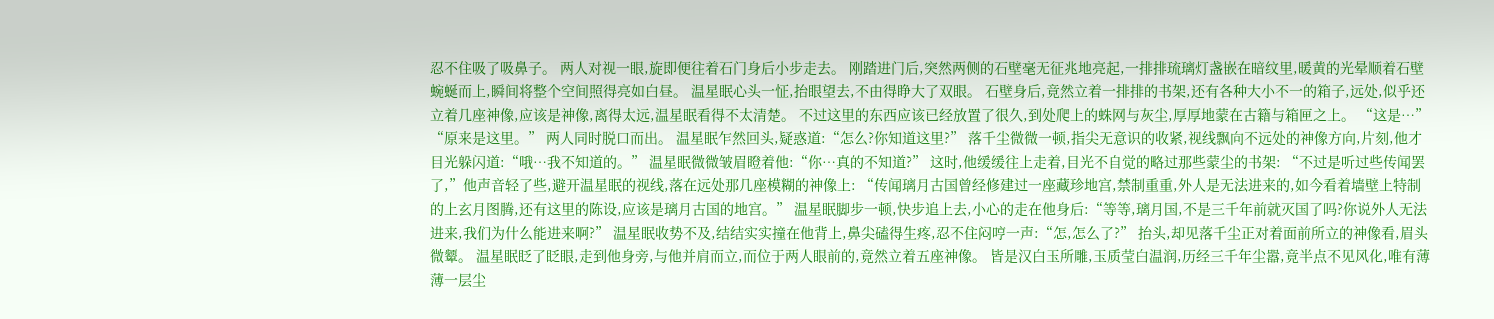忍不住吸了吸鼻子。 两人对视一眼,旋即便往着石门身后小步走去。 刚踏进门后,突然两侧的石壁毫无征兆地亮起,一排排琉璃灯盏嵌在暗纹里,暖黄的光晕顺着石壁蜿蜒而上,瞬间将整个空间照得亮如白昼。 温星眠心头一怔,抬眼望去,不由得睁大了双眼。 石壁身后,竟然立着一排排的书架,还有各种大小不一的箱子,远处,似乎还立着几座神像,应该是神像,离得太远,温星眠看得不太清楚。 不过这里的东西应该已经放置了很久,到处爬上的蛛网与灰尘,厚厚地蒙在古籍与箱匣之上。 “这是…” “原来是这里。” 两人同时脱口而出。 温星眠乍然回头,疑惑道:“怎么?你知道这里?” 落千尘微微一顿,指尖无意识的收紧,视线飘向不远处的神像方向,片刻,他才目光躲闪道:“哦…我不知道的。” 温星眠微微皱眉瞪着他:“你…真的不知道?” 这时,他缓缓往上走着,目光不自觉的略过那些蒙尘的书架: “不过是听过些传闻罢了,”他声音轻了些,避开温星眠的视线,落在远处那几座模糊的神像上: “传闻璃月古国曾经修建过一座藏珍地宫,禁制重重,外人是无法进来的,如今看着墙壁上特制的上玄月图腾,还有这里的陈设,应该是璃月古国的地宫。” 温星眠脚步一顿,快步追上去,小心的走在他身后:“等等,璃月国,不是三千年前就灭国了吗?你说外人无法进来,我们为什么能进来啊?” 温星眠收势不及,结结实实撞在他背上,鼻尖磕得生疼,忍不住闷哼一声:“怎,怎么了?” 抬头,却见落千尘正对着面前所立的神像看,眉头微颦。 温星眠眨了眨眼,走到他身旁,与他并肩而立,而位于两人眼前的,竟然立着五座神像。 皆是汉白玉所雕,玉质莹白温润,历经三千年尘嚣,竟半点不见风化,唯有薄薄一层尘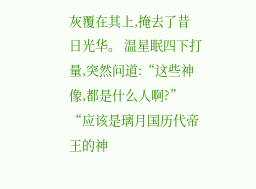灰覆在其上,掩去了昔日光华。 温星眠四下打量,突然问道:“这些神像,都是什么人啊?” “应该是璃月国历代帝王的神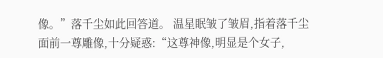像。”落千尘如此回答道。 温星眠皱了皱眉,指着落千尘面前一尊雕像,十分疑惑:“这尊神像,明显是个女子,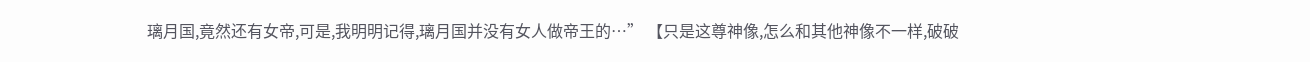璃月国,竟然还有女帝,可是,我明明记得,璃月国并没有女人做帝王的…” 【只是这尊神像,怎么和其他神像不一样,破破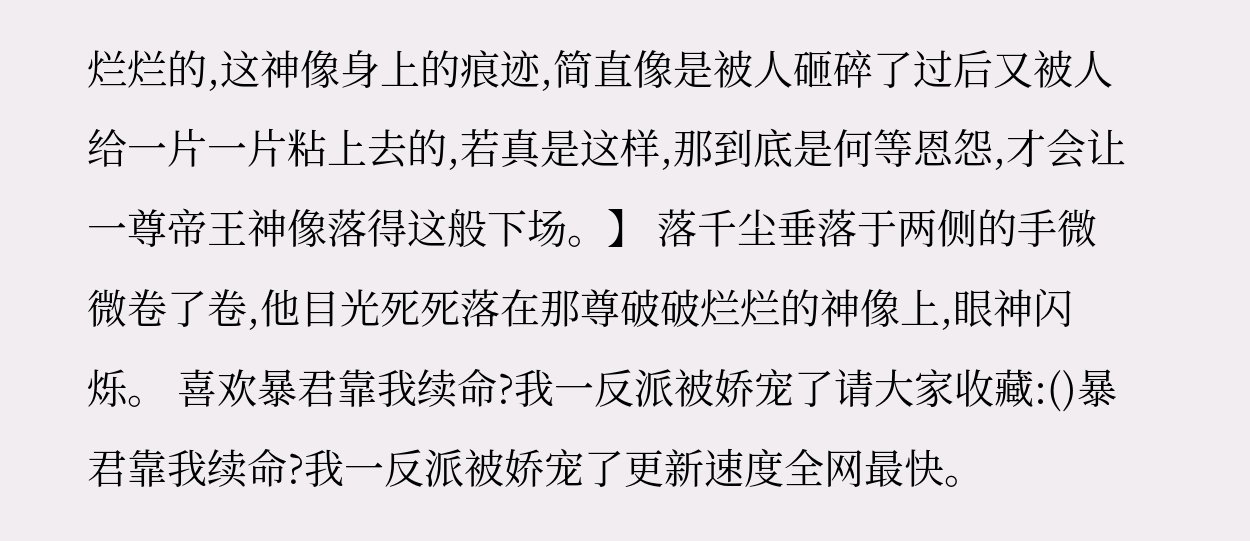烂烂的,这神像身上的痕迹,简直像是被人砸碎了过后又被人给一片一片粘上去的,若真是这样,那到底是何等恩怨,才会让一尊帝王神像落得这般下场。】 落千尘垂落于两侧的手微微卷了卷,他目光死死落在那尊破破烂烂的神像上,眼神闪烁。 喜欢暴君靠我续命?我一反派被娇宠了请大家收藏:()暴君靠我续命?我一反派被娇宠了更新速度全网最快。